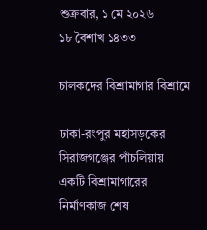শুক্রবার, ১ মে ২০২৬
১৮ বৈশাখ ১৪৩৩

চালকদের বিশ্রামাগার বিশ্রামে

ঢাকা-রংপুর মহাসড়কের সিরাজগঞ্জের পাঁচলিয়ায় একটি বিশ্রামাগারের নির্মাণকাজ শেষ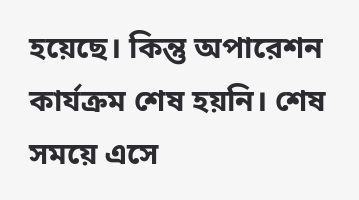হয়েছে। কিন্তু অপারেশন কার্যক্রম শেষ হয়নি। শেষ সময়ে এসে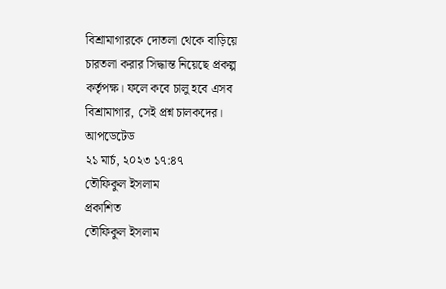বিশ্রামাগারকে দোতলা থেকে বাড়িয়ে চারতলা করার সিদ্ধান্ত নিয়েছে প্রকল্প কর্তৃপক্ষ। ফলে কবে চালু হবে এসব বিশ্রামাগার, সেই প্রশ্ন চালকদের।
আপডেটেড
২১ মার্চ, ২০২৩ ১৭:৪৭
তৌফিকুল ইসলাম
প্রকাশিত
তৌফিকুল ইসলাম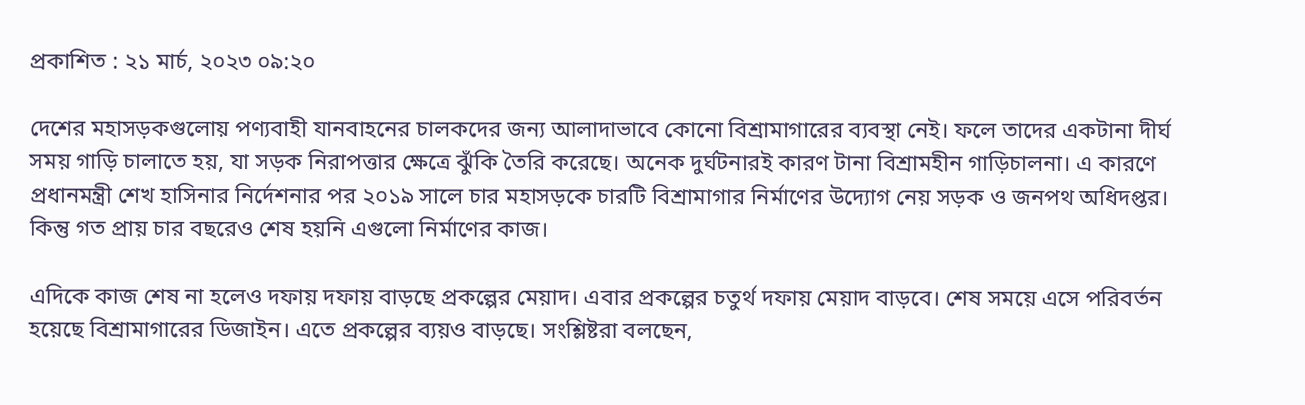প্রকাশিত : ২১ মার্চ, ২০২৩ ০৯:২০

দেশের মহাসড়কগুলোয় পণ্যবাহী যানবাহনের চালকদের জন্য আলাদাভাবে কোনো বিশ্রামাগারের ব্যবস্থা নেই। ফলে তাদের একটানা দীর্ঘ সময় গাড়ি চালাতে হয়, যা সড়ক নিরাপত্তার ক্ষেত্রে ঝুঁকি তৈরি করেছে। অনেক দুর্ঘটনারই কারণ টানা বিশ্রামহীন গাড়িচালনা। এ কারণে প্রধানমন্ত্রী শেখ হাসিনার নির্দেশনার পর ২০১৯ সালে চার মহাসড়কে চারটি বিশ্রামাগার নির্মাণের উদ্যোগ নেয় সড়ক ও জনপথ অধিদপ্তর। কিন্তু গত প্রায় চার বছরেও শেষ হয়নি এগুলো নির্মাণের কাজ।

এদিকে কাজ শেষ না হলেও দফায় দফায় বাড়ছে প্রকল্পের মেয়াদ। এবার প্রকল্পের চতুর্থ দফায় মেয়াদ বাড়বে। শেষ সময়ে এসে পরিবর্তন হয়েছে বিশ্রামাগারের ডিজাইন। এতে প্রকল্পের ব্যয়ও বাড়ছে। সংশ্লিষ্টরা বলছেন,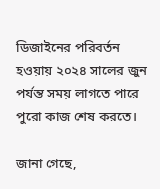ডিজাইনের পরিবর্তন হওয়ায় ২০২৪ সালের জুন পর্যন্ত সময় লাগতে পারে পুরো কাজ শেষ করতে।

জানা গেছে,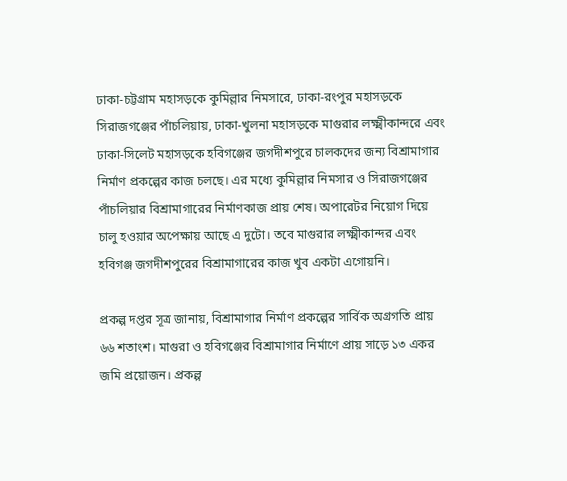ঢাকা-চট্টগ্রাম মহাসড়কে কুমিল্লার নিমসারে, ঢাকা-রংপুর মহাসড়কে সিরাজগঞ্জের পাঁচলিয়ায়, ঢাকা-খুলনা মহাসড়কে মাগুরার লক্ষ্মীকান্দরে এবং ঢাকা-সিলেট মহাসড়কে হবিগঞ্জের জগদীশপুরে চালকদের জন্য বিশ্রামাগার নির্মাণ প্রকল্পের কাজ চলছে। এর মধ্যে কুমিল্লার নিমসার ও সিরাজগঞ্জের পাঁচলিয়ার বিশ্রামাগারের নির্মাণকাজ প্রায় শেষ। অপারেটর নিয়োগ দিয়ে চালু হওয়ার অপেক্ষায় আছে এ দুটো। তবে মাগুরার লক্ষ্মীকান্দর এবং হবিগঞ্জ জগদীশপুরের বিশ্রামাগারের কাজ খুব একটা এগোয়নি।

প্রকল্প দপ্তর সূত্র জানায়, বিশ্রামাগার নির্মাণ প্রকল্পের সার্বিক অগ্রগতি প্রায় ৬৬ শতাংশ। মাগুরা ও হবিগঞ্জের বিশ্রামাগার নির্মাণে প্রায় সাড়ে ১৩ একর জমি প্রয়োজন। প্রকল্প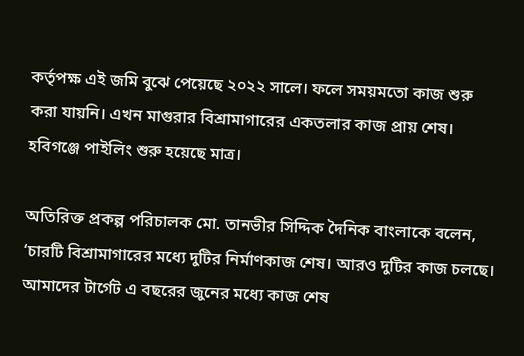কর্তৃপক্ষ এই জমি বুঝে পেয়েছে ২০২২ সালে। ফলে সময়মতো কাজ শুরু করা যায়নি। এখন মাগুরার বিশ্রামাগারের একতলার কাজ প্রায় শেষ। হবিগঞ্জে পাইলিং শুরু হয়েছে মাত্র।

অতিরিক্ত প্রকল্প পরিচালক মো. তানভীর সিদ্দিক দৈনিক বাংলাকে বলেন, ‘চারটি বিশ্রামাগারের মধ্যে দুটির নির্মাণকাজ শেষ। আরও দুটির কাজ চলছে। আমাদের টার্গেট এ বছরের জুনের মধ্যে কাজ শেষ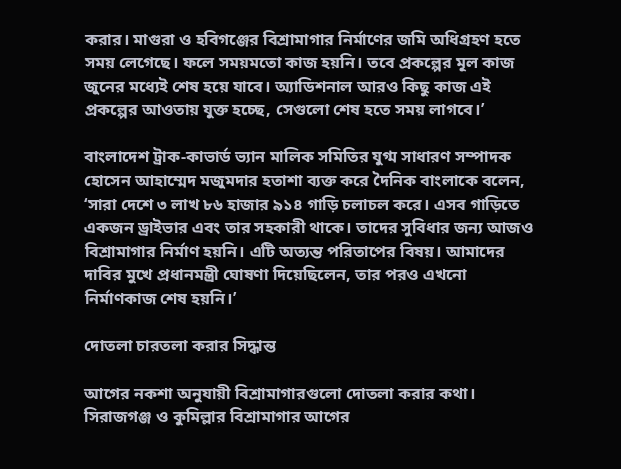করার। মাগুরা ও হবিগঞ্জের বিশ্রামাগার নির্মাণের জমি অধিগ্রহণ হতে সময় লেগেছে। ফলে সময়মতো কাজ হয়নি। তবে প্রকল্পের মূল কাজ জুনের মধ্যেই শেষ হয়ে যাবে। অ্যাডিশনাল আরও কিছু কাজ এই প্রকল্পের আওতায় যুক্ত হচ্ছে, সেগুলো শেষ হতে সময় লাগবে।’

বাংলাদেশ ট্রাক-কাভার্ড ভ্যান মালিক সমিতির যুগ্ম সাধারণ সম্পাদক হোসেন আহাম্মেদ মজুমদার হতাশা ব্যক্ত করে দৈনিক বাংলাকে বলেন, ‘সারা দেশে ৩ লাখ ৮৬ হাজার ৯১৪ গাড়ি চলাচল করে। এসব গাড়িতে একজন ড্রাইভার এবং তার সহকারী থাকে। তাদের সুবিধার জন্য আজও বিশ্রামাগার নির্মাণ হয়নি। এটি অত্যন্ত পরিতাপের বিষয়। আমাদের দাবির মুখে প্রধানমন্ত্রী ঘোষণা দিয়েছিলেন, তার পরও এখনো নির্মাণকাজ শেষ হয়নি।’

দোতলা চারতলা করার সিদ্ধান্ত

আগের নকশা অনুযায়ী বিশ্রামাগারগুলো দোতলা করার কথা। সিরাজগঞ্জ ও কুমিল্লার বিশ্রামাগার আগের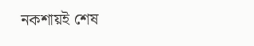নকশায়ই শেষ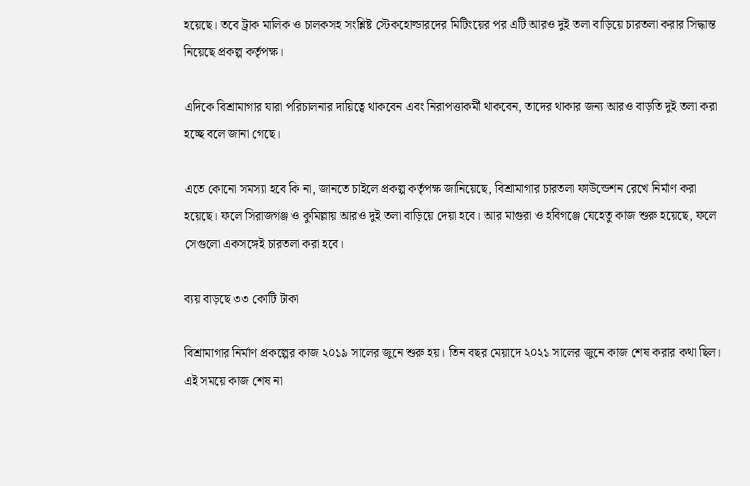হয়েছে। তবে ট্রাক মালিক ও চালকসহ সংশ্লিষ্ট স্টেকহোল্ডারদের মিটিংয়ের পর এটি আরও দুই তলা বাড়িয়ে চারতলা করার সিদ্ধান্ত নিয়েছে প্রকল্প কর্তৃপক্ষ।

এদিকে বিশ্রামাগার যারা পরিচালনার দায়িত্বে থাকবেন এবং নিরাপত্তাকর্মী থাকবেন, তাদের থাকার জন্য আরও বাড়তি দুই তলা করা হচ্ছে বলে জানা গেছে।

এতে কোনো সমস্যা হবে কি না, জানতে চাইলে প্রকল্প কর্তৃপক্ষ জানিয়েছে, বিশ্রামাগার চারতলা ফাউন্ডেশন রেখে নির্মাণ করা হয়েছে। ফলে সিরাজগঞ্জ ও কুমিল্লায় আরও দুই তলা বাড়িয়ে দেয়া হবে। আর মাগুরা ও হবিগঞ্জে যেহেতু কাজ শুরু হয়েছে, ফলে সেগুলো একসঙ্গেই চারতলা করা হবে।

ব্যয় বাড়ছে ৩৩ কোটি টাকা

বিশ্রামাগার নির্মাণ প্রকল্পের কাজ ২০১৯ সালের জুনে শুরু হয়। তিন বছর মেয়াদে ২০২১ সালের জুনে কাজ শেষ করার কথা ছিল। এই সময়ে কাজ শেষ না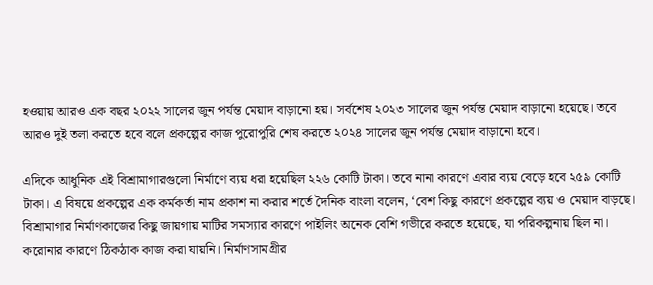হওয়ায় আরও এক বছর ২০২২ সালের জুন পর্যন্ত মেয়াদ বাড়ানো হয়। সর্বশেষ ২০২৩ সালের জুন পর্যন্ত মেয়াদ বাড়ানো হয়েছে। তবে আরও দুই তলা করতে হবে বলে প্রকল্পের কাজ পুরোপুরি শেষ করতে ২০২৪ সালের জুন পর্যন্ত মেয়াদ বাড়ানো হবে।

এদিকে আধুনিক এই বিশ্রামাগারগুলো নির্মাণে ব্যয় ধরা হয়েছিল ২২৬ কোটি টাকা। তবে নানা কারণে এবার ব্যয় বেড়ে হবে ২৫৯ কোটি টাকা। এ বিষয়ে প্রকল্পের এক কর্মকর্তা নাম প্রকাশ না করার শর্তে দৈনিক বাংলা বলেন, ‘বেশ কিছু কারণে প্রকল্পের ব্যয় ও মেয়াদ বাড়ছে। বিশ্রামাগার নির্মাণকাজের কিছু জায়গায় মাটির সমস্যার কারণে পাইলিং অনেক বেশি গভীরে করতে হয়েছে, যা পরিকল্পনায় ছিল না। করোনার কারণে ঠিকঠাক কাজ করা যায়নি। নির্মাণসামগ্রীর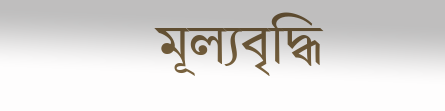মূল্যবৃদ্ধি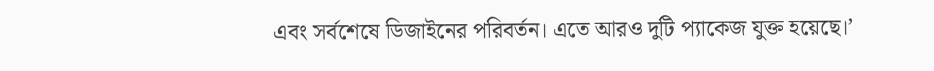এবং সর্বশেষে ডিজাইনের পরিবর্তন। এতে আরও দুটি প্যাকেজ যুক্ত হয়েছে।’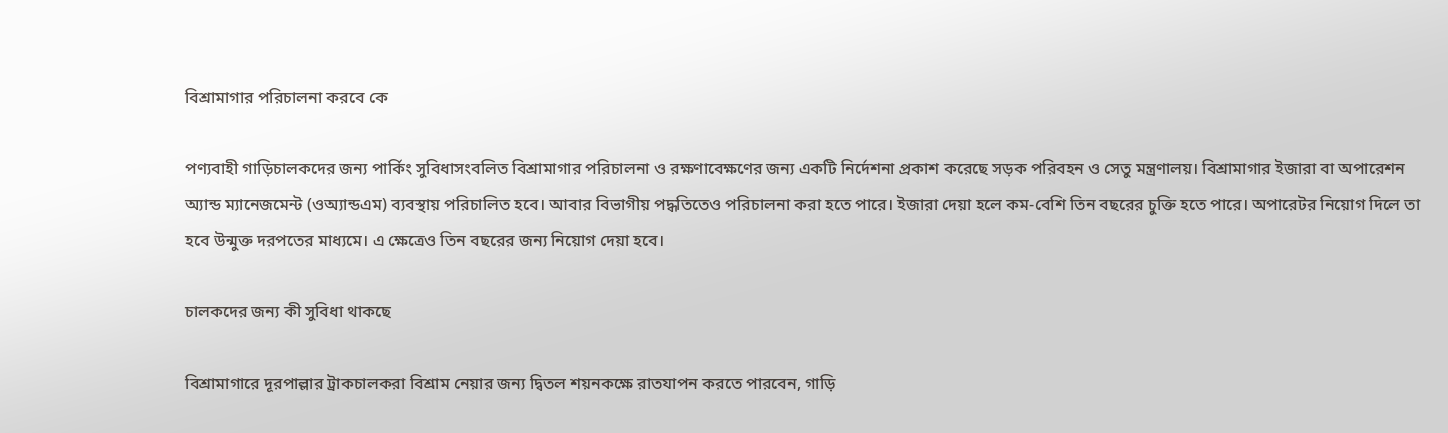বিশ্রামাগার পরিচালনা করবে কে

পণ্যবাহী গাড়িচালকদের জন্য পার্কিং সুবিধাসংবলিত বিশ্রামাগার পরিচালনা ও রক্ষণাবেক্ষণের জন্য একটি নির্দেশনা প্রকাশ করেছে সড়ক পরিবহন ও সেতু মন্ত্রণালয়। বিশ্রামাগার ইজারা বা অপারেশন অ্যান্ড ম্যানেজমেন্ট (ওঅ্যান্ডএম) ব্যবস্থায় পরিচালিত হবে। আবার বিভাগীয় পদ্ধতিতেও পরিচালনা করা হতে পারে। ইজারা দেয়া হলে কম-বেশি তিন বছরের চুক্তি হতে পারে। অপারেটর নিয়োগ দিলে তা হবে উন্মুক্ত দরপতের মাধ্যমে। এ ক্ষেত্রেও তিন বছরের জন্য নিয়োগ দেয়া হবে।

চালকদের জন্য কী সুবিধা থাকছে

বিশ্রামাগারে দূরপাল্লার ট্রাকচালকরা বিশ্রাম নেয়ার জন্য দ্বিতল শয়নকক্ষে রাতযাপন করতে পারবেন, গাড়ি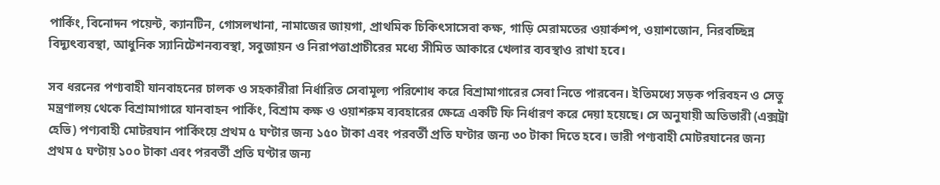পার্কিং, বিনোদন পয়েন্ট, ক্যানটিন, গোসলখানা, নামাজের জায়গা, প্রাথমিক চিকিৎসাসেবা কক্ষ, গাড়ি মেরামতের ওয়ার্কশপ, ওয়াশজোন, নিরবচ্ছিন্ন বিদ্যুৎব্যবস্থা, আধুনিক স্যানিটেশনব্যবস্থা, সবুজায়ন ও নিরাপত্তাপ্রাচীরের মধ্যে সীমিত আকারে খেলার ব্যবস্থাও রাখা হবে।

সব ধরনের পণ্যবাহী যানবাহনের চালক ও সহকারীরা নির্ধারিত সেবামূল্য পরিশোধ করে বিশ্রামাগারের সেবা নিতে পারবেন। ইতিমধ্যে সড়ক পরিবহন ও সেতু মন্ত্রণালয় থেকে বিশ্রামাগারে যানবাহন পার্কিং, বিশ্রাম কক্ষ ও ওয়াশরুম ব্যবহারের ক্ষেত্রে একটি ফি নির্ধারণ করে দেয়া হয়েছে। সে অনুযায়ী অতিভারী (এক্সট্রা হেভি) পণ্যবাহী মোটরযান পার্কিংয়ে প্রথম ৫ ঘণ্টার জন্য ১৫০ টাকা এবং পরবর্তী প্রতি ঘণ্টার জন্য ৩০ টাকা দিতে হবে। ভারী পণ্যবাহী মোটরযানের জন্য প্রথম ৫ ঘণ্টায় ১০০ টাকা এবং পরবর্তী প্রতি ঘণ্টার জন্য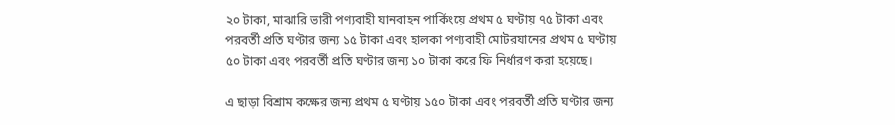২০ টাকা, মাঝারি ভারী পণ্যবাহী যানবাহন পার্কিংয়ে প্রথম ৫ ঘণ্টায় ৭৫ টাকা এবং পরবর্তী প্রতি ঘণ্টার জন্য ১৫ টাকা এবং হালকা পণ্যবাহী মোটরযানের প্রথম ৫ ঘণ্টায় ৫০ টাকা এবং পরবর্তী প্রতি ঘণ্টার জন্য ১০ টাকা করে ফি নির্ধারণ করা হয়েছে।

এ ছাড়া বিশ্রাম কক্ষের জন্য প্রথম ৫ ঘণ্টায় ১৫০ টাকা এবং পরবর্তী প্রতি ঘণ্টার জন্য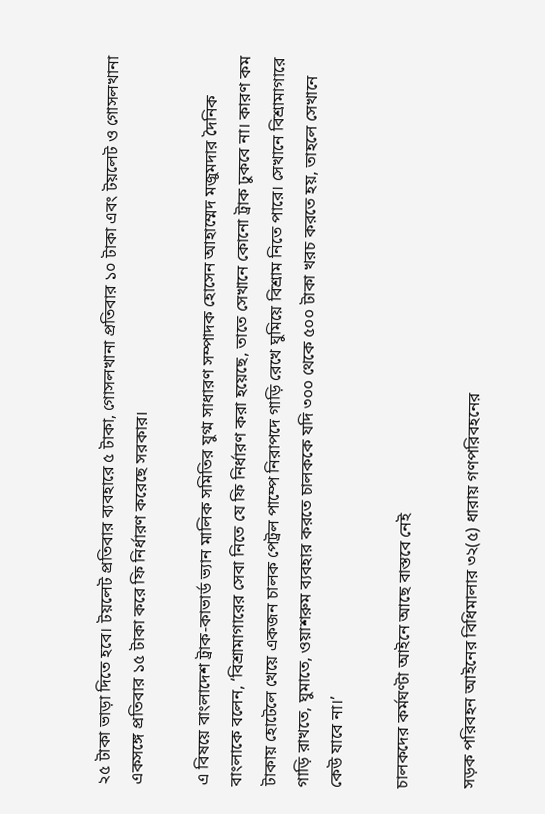২৫ টাকা ভাড়া দিতে হবে। টয়লেট প্রতিবার ব্যবহারে ৫ টাকা, গোসলখানা প্রতিবার ১০ টাকা এবং টয়লেট ও গোসলখানা একসঙ্গে প্রতিবার ১৫ টাকা করে ফি নির্ধারণ করেছে সরকার।

এ বিষয়ে বাংলাদেশ ট্রাক-কাভার্ড ভ্যান মালিক সমিতির যুগ্ম সাধারণ সম্পাদক হোসেন আহাম্মেদ মজুমদার দৈনিক বাংলাকে বলেন, ‘বিশ্রামাগারের সেবা নিতে যে ফি নির্ধারণ করা হয়েছে, তাতে সেখানে কোনো ট্রাক ঢুকবে না। কারণ কম টাকায় হোটেলে খেয়ে একজন চালক পেট্রল পাম্পে নিরাপদে গাড়ি রেখে ঘুমিয়ে বিশ্রাম নিতে পারে। সেখানে বিশ্রামাগারে গাড়ি রাখতে, ঘুমাতে, ওয়াশরুম ব্যবহার করতে চালককে যদি ৩০০ থেকে ৫০০ টাকা খরচ করতে হয়, তাহলে সেখানে কেউ যাবে না।’

চালকদের কর্মঘণ্টা আইনে আছে বাস্তবে নেই

সড়ক পরিবহন আইনের বিধিমালার ৩২(৫) ধারায় গণপরিবহনের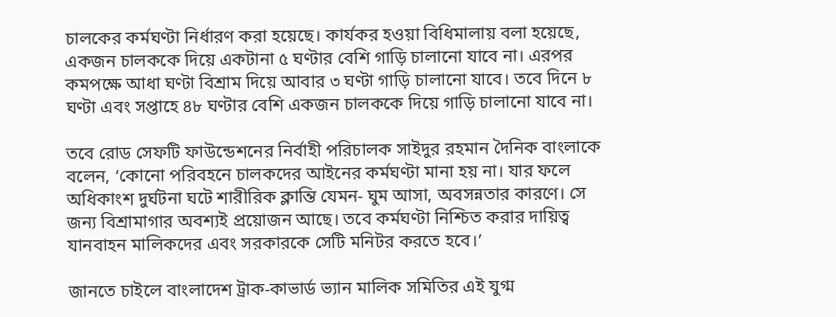চালকের কর্মঘণ্টা নির্ধারণ করা হয়েছে। কার্যকর হওয়া বিধিমালায় বলা হয়েছে, একজন চালককে দিয়ে একটানা ৫ ঘণ্টার বেশি গাড়ি চালানো যাবে না। এরপর কমপক্ষে আধা ঘণ্টা বিশ্রাম দিয়ে আবার ৩ ঘণ্টা গাড়ি চালানো যাবে। তবে দিনে ৮ ঘণ্টা এবং সপ্তাহে ৪৮ ঘণ্টার বেশি একজন চালককে দিয়ে গাড়ি চালানো যাবে না।

তবে রোড সেফটি ফাউন্ডেশনের নির্বাহী পরিচালক সাইদুর রহমান দৈনিক বাংলাকে বলেন, ‘কোনো পরিবহনে চালকদের আইনের কর্মঘণ্টা মানা হয় না। যার ফলে অধিকাংশ দুর্ঘটনা ঘটে শারীরিক ক্লান্তি যেমন- ঘুম আসা, অবসন্নতার কারণে। সে জন্য বিশ্রামাগার অবশ্যই প্রয়োজন আছে। তবে কর্মঘণ্টা নিশ্চিত করার দায়িত্ব যানবাহন মালিকদের এবং সরকারকে সেটি মনিটর করতে হবে।’

জানতে চাইলে বাংলাদেশ ট্রাক-কাভার্ড ভ্যান মালিক সমিতির এই যুগ্ম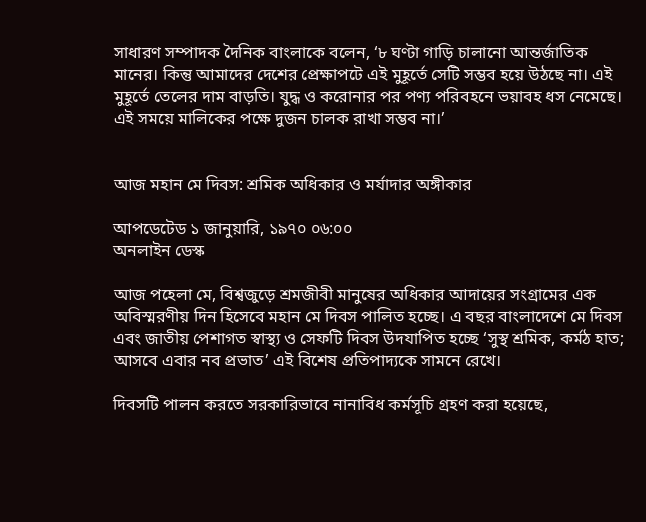সাধারণ সম্পাদক দৈনিক বাংলাকে বলেন, ‘৮ ঘণ্টা গাড়ি চালানো আন্তর্জাতিক মানের। কিন্তু আমাদের দেশের প্রেক্ষাপটে এই মুহূর্তে সেটি সম্ভব হয়ে উঠছে না। এই মুহূর্তে তেলের দাম বাড়তি। যুদ্ধ ও করোনার পর পণ্য পরিবহনে ভয়াবহ ধস নেমেছে। এই সময়ে মালিকের পক্ষে দুজন চালক রাখা সম্ভব না।’


আজ মহান মে দিবস: শ্রমিক অধিকার ও মর্যাদার অঙ্গীকার

আপডেটেড ১ জানুয়ারি, ১৯৭০ ০৬:০০
অনলাইন ডেস্ক

আজ পহেলা মে, বিশ্বজুড়ে শ্রমজীবী মানুষের অধিকার আদায়ের সংগ্রামের এক অবিস্মরণীয় দিন হিসেবে মহান মে দিবস পালিত হচ্ছে। এ বছর বাংলাদেশে মে দিবস এবং জাতীয় পেশাগত স্বাস্থ্য ও সেফটি দিবস উদযাপিত হচ্ছে ‘সুস্থ শ্রমিক, কর্মঠ হাত; আসবে এবার নব প্রভাত’ এই বিশেষ প্রতিপাদ্যকে সামনে রেখে।

দিবসটি পালন করতে সরকারিভাবে নানাবিধ কর্মসূচি গ্রহণ করা হয়েছে,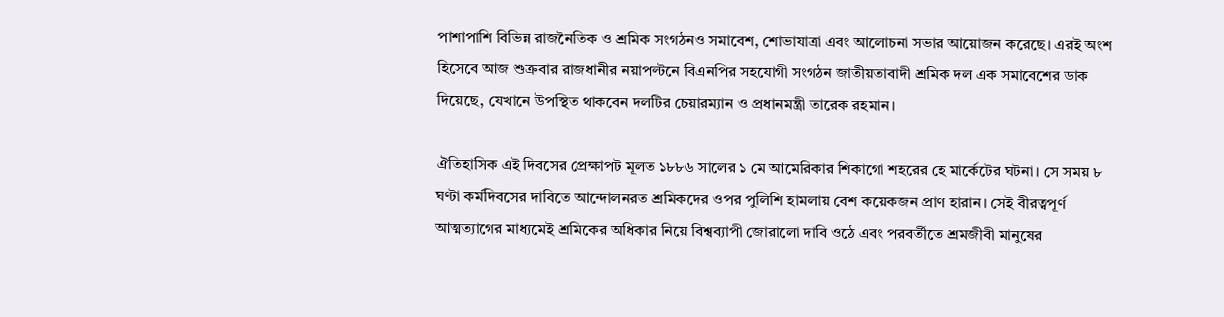পাশাপাশি বিভিন্ন রাজনৈতিক ও শ্রমিক সংগঠনও সমাবেশ, শোভাযাত্রা এবং আলোচনা সভার আয়োজন করেছে। এরই অংশ হিসেবে আজ শুক্রবার রাজধানীর নয়াপল্টনে বিএনপির সহযোগী সংগঠন জাতীয়তাবাদী শ্রমিক দল এক সমাবেশের ডাক দিয়েছে, যেখানে উপস্থিত থাকবেন দলটির চেয়ারম্যান ও প্রধানমন্ত্রী তারেক রহমান।

ঐতিহাসিক এই দিবসের প্রেক্ষাপট মূলত ১৮৮৬ সালের ১ মে আমেরিকার শিকাগো শহরের হে মার্কেটের ঘটনা। সে সময় ৮ ঘণ্টা কর্মদিবসের দাবিতে আন্দোলনরত শ্রমিকদের ওপর পুলিশি হামলায় বেশ কয়েকজন প্রাণ হারান। সেই বীরত্বপূর্ণ আত্মত্যাগের মাধ্যমেই শ্রমিকের অধিকার নিয়ে বিশ্বব্যাপী জোরালো দাবি ওঠে এবং পরবর্তীতে শ্রমজীবী মানুষের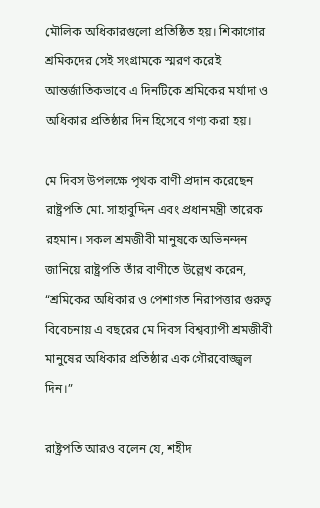মৌলিক অধিকারগুলো প্রতিষ্ঠিত হয়। শিকাগোর শ্রমিকদের সেই সংগ্রামকে স্মরণ করেই আন্তর্জাতিকভাবে এ দিনটিকে শ্রমিকের মর্যাদা ও অধিকার প্রতিষ্ঠার দিন হিসেবে গণ্য করা হয়।

মে দিবস উপলক্ষে পৃথক বাণী প্রদান করেছেন রাষ্ট্রপতি মো. সাহাবুদ্দিন এবং প্রধানমন্ত্রী তারেক রহমান। সকল শ্রমজীবী মানুষকে অভিনন্দন জানিয়ে রাষ্ট্রপতি তাঁর বাণীতে উল্লেখ করেন, “শ্রমিকের অধিকার ও পেশাগত নিরাপত্তার গুরুত্ব বিবেচনায় এ বছরের মে দিবস বিশ্বব্যাপী শ্রমজীবী মানুষের অধিকার প্রতিষ্ঠার এক গৌরবোজ্জ্বল দিন।”

রাষ্ট্রপতি আরও বলেন যে, শহীদ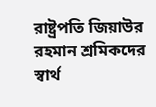রাষ্ট্রপতি জিয়াউর রহমান শ্রমিকদের স্বার্থ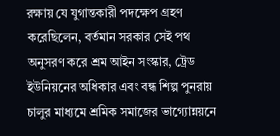রক্ষায় যে যুগান্তকারী পদক্ষেপ গ্রহণ করেছিলেন, বর্তমান সরকার সেই পথ অনুসরণ করে শ্রম আইন সংস্কার, ট্রেড ইউনিয়নের অধিকার এবং বন্ধ শিল্প পুনরায় চালুর মাধ্যমে শ্রমিক সমাজের ভাগ্যোন্নয়নে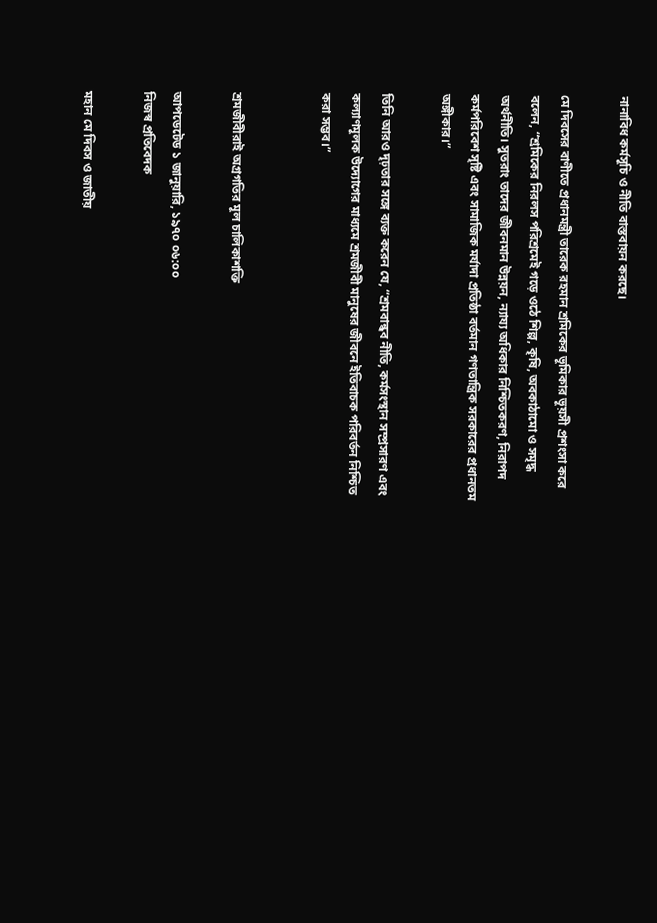নানাবিধ কর্মসূচি ও নীতি বাস্তবায়ন করছে।

মে দিবসের বাণীতে প্রধানমন্ত্রী তারেক রহমান শ্রমিকের ভূমিকার ভূয়সী প্রশংসা করে বলেন, “শ্রমিকের নিরলস পরিশ্রমেই গড়ে ওঠে শিল্প, কৃষি, অবকাঠামো ও সমৃদ্ধ অর্থনীতি। সুতরাং তাদের জীবনমান উন্নয়ন, ন্যায্য অধিকার নিশ্চিতকরণ, নিরাপদ কর্মপরিবেশ সৃষ্টি এবং সামাজিক মর্যাদা প্রতিষ্ঠা বর্তমান গণতান্ত্রিক সরকারের প্রধানতম অঙ্গীকার।”

তিনি আরও দৃঢ়তার সঙ্গে ব্যক্ত করেন যে, “শ্রমবান্ধব নীতি, কর্মসংস্থান সম্প্রসারণ এবং কল্যাণমূলক উদ্যোগের মাধ্যমে শ্রমজীবী মানুষের জীবনে ইতিবাচক পরিবর্তন নিশ্চিত করা সম্ভব।”


শ্রমজীবীরাই অগ্রগতির মূল চালিকাশক্তি

আপডেটেড ১ জানুয়ারি, ১৯৭০ ০৬:০০
নিজস্ব প্রতিবেদক

মহান মে দিবস ও জাতীয়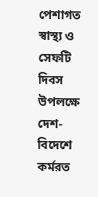পেশাগত স্বাস্থ্য ও সেফটি দিবস উপলক্ষে দেশ-বিদেশে কর্মরত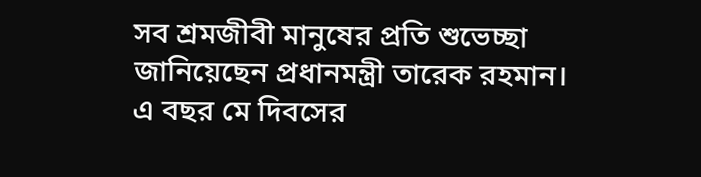সব শ্রমজীবী মানুষের প্রতি শুভেচ্ছা জানিয়েছেন প্রধানমন্ত্রী তারেক রহমান। এ বছর মে দিবসের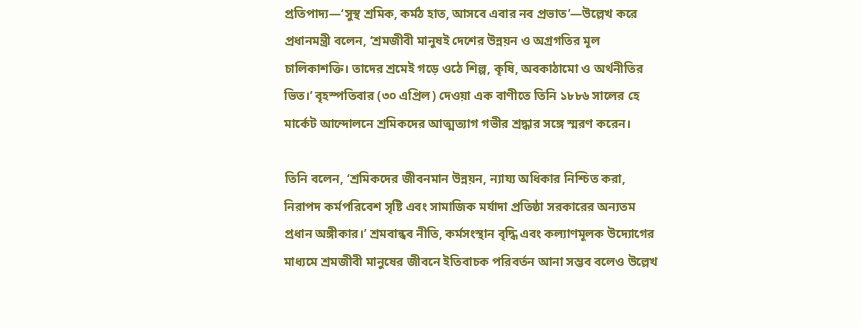প্রতিপাদ্য—‘সুস্থ শ্রমিক, কর্মঠ হাত, আসবে এবার নব প্রভাত’—উল্লেখ করে প্রধানমন্ত্রী বলেন, ‘শ্রমজীবী মানুষই দেশের উন্নয়ন ও অগ্রগতির মূল চালিকাশক্তি। তাদের শ্রমেই গড়ে ওঠে শিল্প, কৃষি, অবকাঠামো ও অর্থনীতির ভিত।’ বৃহস্পতিবার (৩০ এপ্রিল) দেওয়া এক বাণীতে তিনি ১৮৮৬ সালের হে মার্কেট আন্দোলনে শ্রমিকদের আত্মত্যাগ গভীর শ্রদ্ধার সঙ্গে স্মরণ করেন।

তিনি বলেন, ‘শ্রমিকদের জীবনমান উন্নয়ন, ন্যায্য অধিকার নিশ্চিত করা, নিরাপদ কর্মপরিবেশ সৃষ্টি এবং সামাজিক মর্যাদা প্রতিষ্ঠা সরকারের অন্যতম প্রধান অঙ্গীকার।’ শ্রমবান্ধব নীতি, কর্মসংস্থান বৃদ্ধি এবং কল্যাণমূলক উদ্যোগের মাধ্যমে শ্রমজীবী মানুষের জীবনে ইতিবাচক পরিবর্তন আনা সম্ভব বলেও উল্লেখ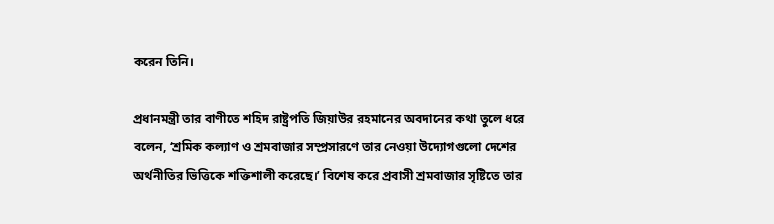করেন তিনি।

প্রধানমন্ত্রী তার বাণীতে শহিদ রাষ্ট্রপতি জিয়াউর রহমানের অবদানের কথা তুলে ধরে বলেন, ‘শ্রমিক কল্যাণ ও শ্রমবাজার সম্প্রসারণে তার নেওয়া উদ্যোগগুলো দেশের অর্থনীতির ভিত্তিকে শক্তিশালী করেছে।’ বিশেষ করে প্রবাসী শ্রমবাজার সৃষ্টিতে তার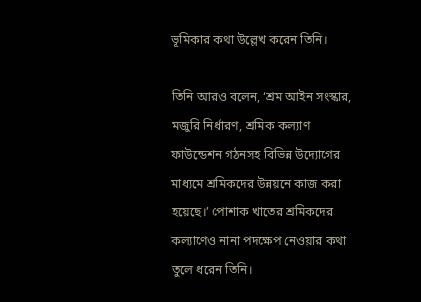ভূমিকার কথা উল্লেখ করেন তিনি।

তিনি আরও বলেন, ‘শ্রম আইন সংস্কার, মজুরি নির্ধারণ, শ্রমিক কল্যাণ ফাউন্ডেশন গঠনসহ বিভিন্ন উদ্যোগের মাধ্যমে শ্রমিকদের উন্নয়নে কাজ করা হয়েছে।’ পোশাক খাতের শ্রমিকদের কল্যাণেও নানা পদক্ষেপ নেওয়ার কথা তুলে ধরেন তিনি।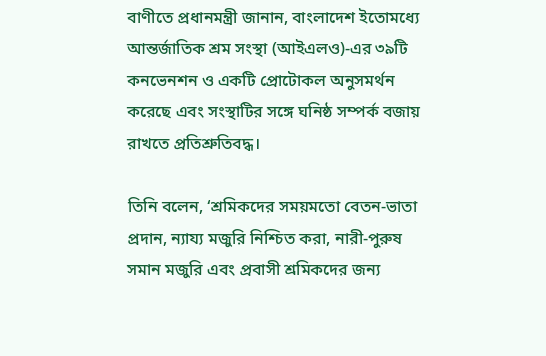বাণীতে প্রধানমন্ত্রী জানান, বাংলাদেশ ইতোমধ্যে আন্তর্জাতিক শ্রম সংস্থা (আইএলও)-এর ৩৯টি কনভেনশন ও একটি প্রোটোকল অনুসমর্থন করেছে এবং সংস্থাটির সঙ্গে ঘনিষ্ঠ সম্পর্ক বজায় রাখতে প্রতিশ্রুতিবদ্ধ।

তিনি বলেন, ‘শ্রমিকদের সময়মতো বেতন-ভাতা প্রদান, ন্যায্য মজুরি নিশ্চিত করা, নারী-পুরুষ সমান মজুরি এবং প্রবাসী শ্রমিকদের জন্য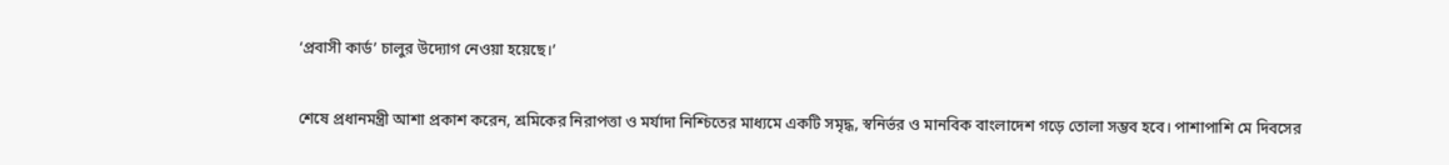‘প্রবাসী কার্ড’ চালুর উদ্যোগ নেওয়া হয়েছে।’

শেষে প্রধানমন্ত্রী আশা প্রকাশ করেন, শ্রমিকের নিরাপত্তা ও মর্যাদা নিশ্চিতের মাধ্যমে একটি সমৃদ্ধ, স্বনির্ভর ও মানবিক বাংলাদেশ গড়ে তোলা সম্ভব হবে। পাশাপাশি মে দিবসের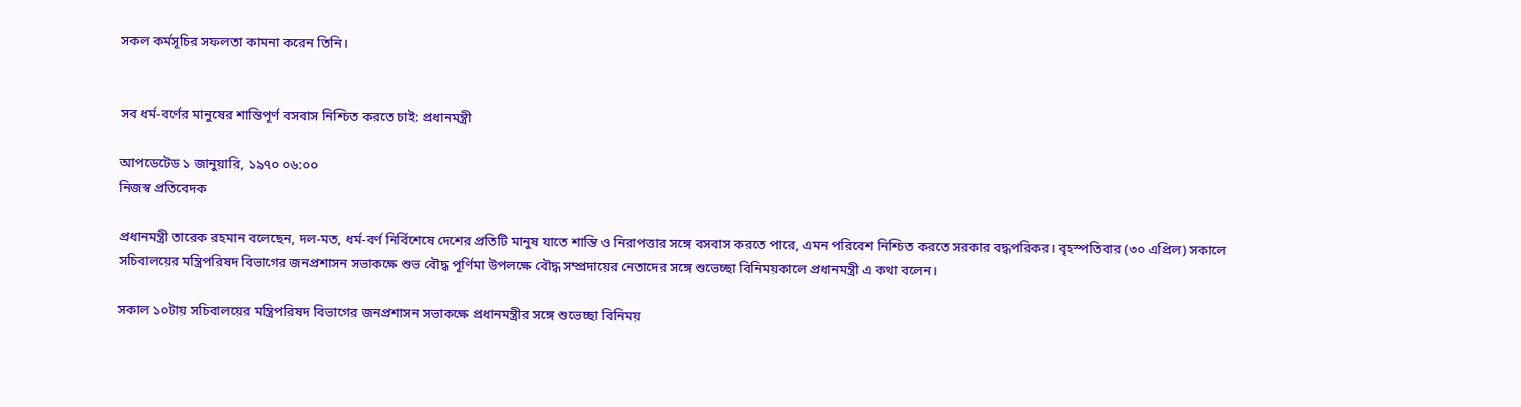সকল কর্মসূচির সফলতা কামনা করেন তিনি।


সব ধর্ম-বর্ণের মানুষের শান্তিপূর্ণ বসবাস নিশ্চিত করতে চাই: প্রধানমন্ত্রী

আপডেটেড ১ জানুয়ারি, ১৯৭০ ০৬:০০
নিজস্ব প্রতিবেদক

প্রধানমন্ত্রী তারেক রহমান বলেছেন, দল-মত, ধর্ম-বর্ণ নির্বিশেষে দেশের প্রতিটি মানুষ যাতে শান্তি ও নিরাপত্তার সঙ্গে বসবাস করতে পারে, এমন পরিবেশ নিশ্চিত করতে সরকার বদ্ধপরিকর। বৃহস্পতিবার (৩০ এপ্রিল) সকালে সচিবালয়ের মন্ত্রিপরিষদ বিভাগের জনপ্রশাসন সভাকক্ষে শুভ বৌদ্ধ পূর্ণিমা উপলক্ষে বৌদ্ধ সম্প্রদায়ের নেতাদের সঙ্গে শুভেচ্ছা বিনিময়কালে প্রধানমন্ত্রী এ কথা বলেন।

সকাল ১০টায় সচিবালয়ের মন্ত্রিপরিষদ বিভাগের জনপ্রশাসন সভাকক্ষে প্রধানমন্ত্রীর সঙ্গে শুভেচ্ছা বিনিময়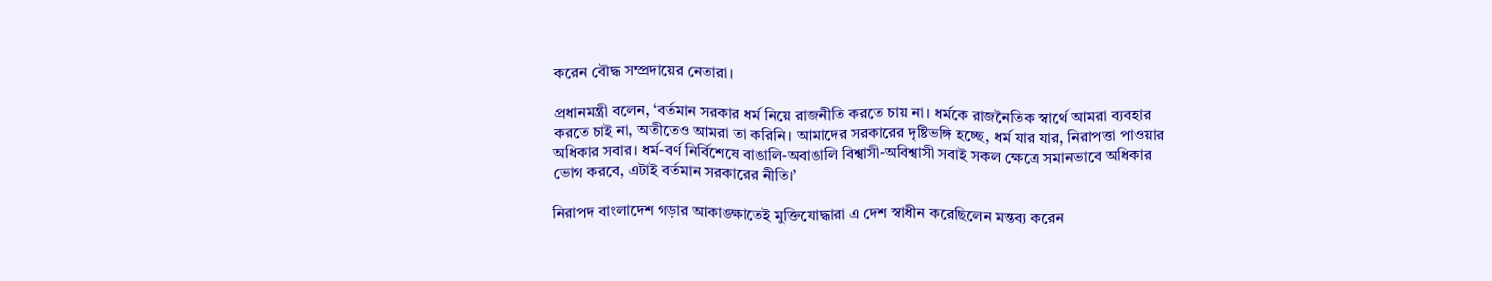করেন বৌদ্ধ সম্প্রদায়ের নেতারা।

প্রধানমন্ত্রী বলেন, ‘বর্তমান সরকার ধর্ম নিয়ে রাজনীতি করতে চায় না। ধর্মকে রাজনৈতিক স্বার্থে আমরা ব্যবহার করতে চাই না, অতীতেও আমরা তা করিনি। আমাদের সরকারের দৃষ্টিভঙ্গি হচ্ছে, ধর্ম যার যার, নিরাপত্তা পাওয়ার অধিকার সবার। ধর্ম-বর্ণ নির্বিশেষে বাঙালি-অবাঙালি বিশ্বাসী-অবিশ্বাসী সবাই সকল ক্ষেত্রে সমানভাবে অধিকার ভোগ করবে, এটাই বর্তমান সরকারের নীতি।’

নিরাপদ বাংলাদেশ গড়ার আকাঙ্ক্ষাতেই মুক্তিযোদ্ধারা এ দেশ স্বাধীন করেছিলেন মন্তব্য করেন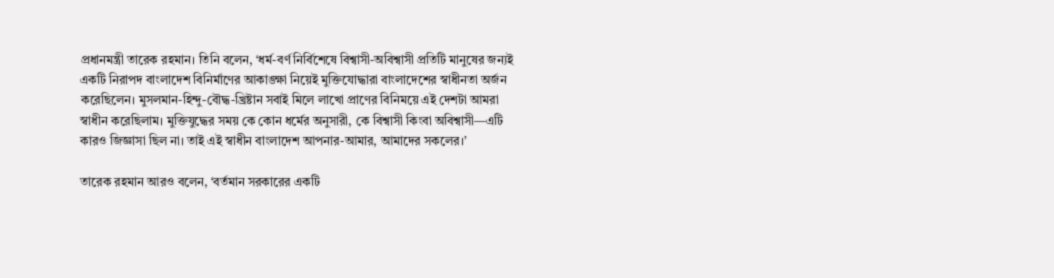প্রধানমন্ত্রী তারেক রহমান। তিনি বলেন, ‘ধর্ম-বর্ণ নির্বিশেষে বিশ্বাসী-অবিশ্বাসী প্রতিটি মানুষের জন্যই একটি নিরাপদ বাংলাদেশ বিনির্মাণের আকাঙ্ক্ষা নিয়েই মুক্তিযোদ্ধারা বাংলাদেশের স্বাধীনতা অর্জন করেছিলেন। মুসলমান-হিন্দু-বৌদ্ধ-খ্রিষ্টান সবাই মিলে লাখো প্রাণের বিনিময়ে এই দেশটা আমরা স্বাধীন করেছিলাম। মুক্তিযুদ্ধের সময় কে কোন ধর্মের অনুসারী, কে বিশ্বাসী কিংবা অবিশ্বাসী—এটি কারও জিজ্ঞাসা ছিল না। তাই এই স্বাধীন বাংলাদেশ আপনার-আমার, আমাদের সকলের।’

তারেক রহমান আরও বলেন, ‘বর্তমান সরকারের একটি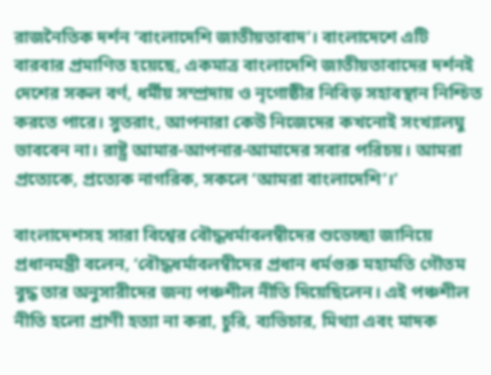রাজনৈতিক দর্শন ‘বাংলাদেশি জাতীয়তাবাদ’। বাংলাদেশে এটি বারবার প্রমাণিত হয়েছে, একমাত্র বাংলাদেশি জাতীয়তাবাদের দর্শনই দেশের সকল বর্ণ, ধর্মীয় সম্প্রদায় ও নৃগোষ্ঠীর নিবিড় সহাবস্থান নিশ্চিত করতে পারে। সুতরাং, আপনারা কেউ নিজেদের কখনোই সংখ্যালঘু ভাববেন না। রাষ্ট্র আমার-আপনার-আমাদের সবার পরিচয়। আমরা প্রত্যেকে, প্রত্যেক নাগরিক, সকলে ‘আমরা বাংলাদেশি’।’

বাংলাদেশসহ সারা বিশ্বের বৌদ্ধধর্মাবলম্বীদের শুভেচ্ছা জানিয়ে প্রধানমন্ত্রী বলেন, ‘বৌদ্ধধর্মাবলম্বীদের প্রধান ধর্মগুরু মহামতি গৌতম বুদ্ধ তার অনুসারীদের জন্য পঞ্চশীল নীতি দিয়েছিলেন। এই পঞ্চশীল নীতি হলো প্রাণী হত্যা না করা, চুরি, ব্যভিচার, মিথ্যা এবং মাদক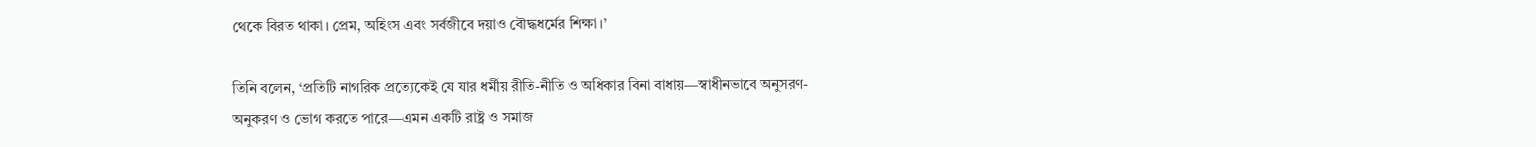থেকে বিরত থাকা। প্রেম, অহিংস এবং সর্বজীবে দয়াও বৌদ্ধধর্মের শিক্ষা।’

তিনি বলেন, ‘প্রতিটি নাগরিক প্রত্যেকেই যে যার ধর্মীয় রীতি-নীতি ও অধিকার বিনা বাধায়—স্বাধীনভাবে অনুসরণ-অনুকরণ ও ভোগ করতে পারে—এমন একটি রাষ্ট্র ও সমাজ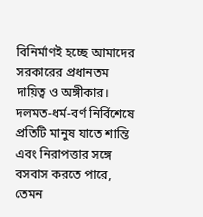বিনির্মাণই হচ্ছে আমাদের সরকারের প্রধানতম দায়িত্ব ও অঙ্গীকার। দলমত-ধর্ম-বর্ণ নির্বিশেষে প্রতিটি মানুষ যাতে শান্তি এবং নিরাপত্তার সঙ্গে বসবাস করতে পারে, তেমন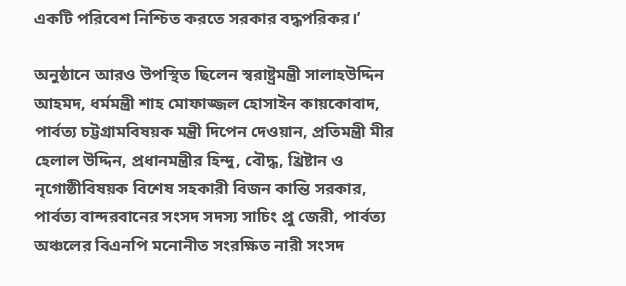একটি পরিবেশ নিশ্চিত করতে সরকার বদ্ধপরিকর।’

অনুষ্ঠানে আরও উপস্থিত ছিলেন স্বরাষ্ট্রমন্ত্রী সালাহউদ্দিন আহমদ, ধর্মমন্ত্রী শাহ মোফাজ্জল হোসাইন কায়কোবাদ, পার্বত্য চট্টগ্রামবিষয়ক মন্ত্রী দিপেন দেওয়ান, প্রতিমন্ত্রী মীর হেলাল উদ্দিন, প্রধানমন্ত্রীর হিন্দু, বৌদ্ধ, খ্রিষ্টান ও নৃগোষ্ঠীবিষয়ক বিশেষ সহকারী বিজন কান্তি সরকার, পার্বত্য বান্দরবানের সংসদ সদস্য সাচিং প্রু জেরী, পার্বত্য অঞ্চলের বিএনপি মনোনীত সংরক্ষিত নারী সংসদ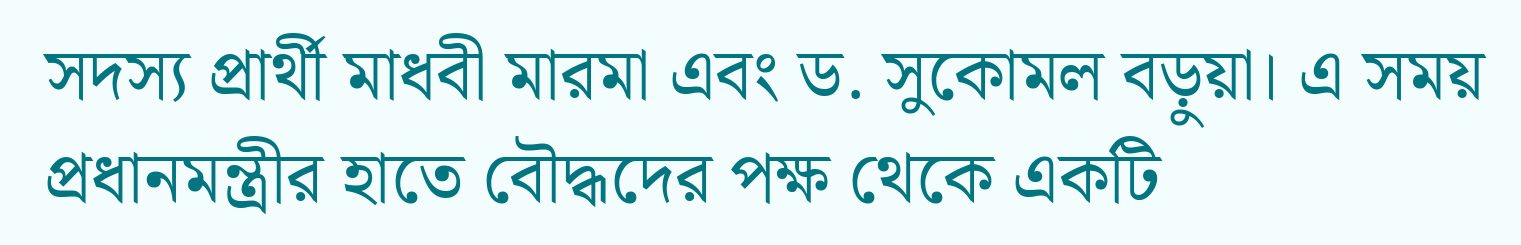সদস্য প্রার্থী মাধবী মারমা এবং ড. সুকোমল বড়ুয়া। এ সময় প্রধানমন্ত্রীর হাতে বৌদ্ধদের পক্ষ থেকে একটি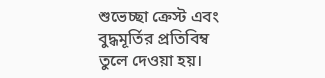শুভেচ্ছা ক্রেস্ট এবং বুদ্ধমূর্তির প্রতিবিম্ব তুলে দেওয়া হয়।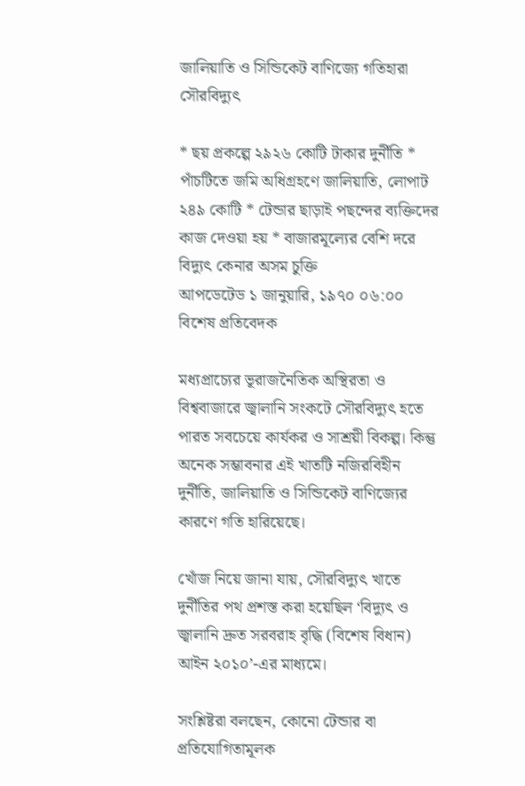জালিয়াতি ও সিন্ডিকেট বাণিজ্যে গতিহারা সৌরবিদ্যুৎ

* ছয় প্রকল্পে ২৯২৬ কোটি টাকার দুর্নীতি * পাঁচটিতে জমি অধিগ্রহণে জালিয়াতি, লোপাট ২৪৯ কোটি * টেন্ডার ছাড়াই পছন্দের ব্যক্তিদের কাজ দেওয়া হয় * বাজারমূল্যের বেশি দরে বিদ্যুৎ কেনার অসম চুক্তি
আপডেটেড ১ জানুয়ারি, ১৯৭০ ০৬:০০
বিশেষ প্রতিবেদক

মধ্যপ্রাচ্যের ভূরাজনৈতিক অস্থিরতা ও বিশ্ববাজারে জ্বালানি সংকটে সৌরবিদ্যুৎ হতে পারত সবচেয়ে কার্যকর ও সাশ্রয়ী বিকল্প। কিন্তু অনেক সম্ভাবনার এই খাতটি নজিরবিহীন দুর্নীতি, জালিয়াতি ও সিন্ডিকেট বাণিজ্যের কারণে গতি হারিয়েছে।

খোঁজ নিয়ে জানা যায়, সৌরবিদ্যুৎ খাতে দুর্নীতির পথ প্রশস্ত করা হয়েছিল ‘বিদ্যুৎ ও জ্বালানি দ্রুত সরবরাহ বৃদ্ধি (বিশেষ বিধান) আইন ২০১০’-এর মাধ্যমে।

সংশ্লিষ্টরা বলছেন, কোনো টেন্ডার বা প্রতিযোগিতামূলক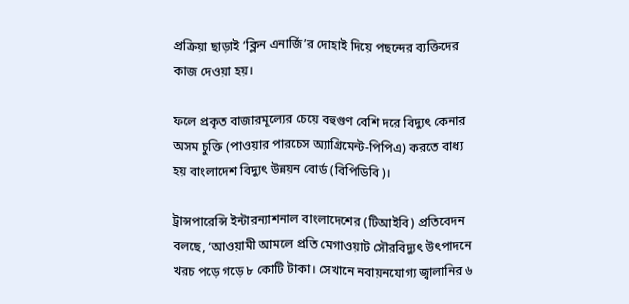প্রক্রিয়া ছাড়াই ‘ক্লিন এনার্জি’র দোহাই দিয়ে পছন্দের ব্যক্তিদের কাজ দেওয়া হয়।

ফলে প্রকৃত বাজারমূল্যের চেয়ে বহুগুণ বেশি দরে বিদ্যুৎ কেনার অসম চুক্তি (পাওয়ার পারচেস অ্যাগ্রিমেন্ট-পিপিএ) করতে বাধ্য হয় বাংলাদেশ বিদ্যুৎ উন্নয়ন বোর্ড (বিপিডিবি)।

ট্রান্সপারেন্সি ইন্টারন্যাশনাল বাংলাদেশের (টিআইবি) প্রতিবেদন বলছে, ‘আওয়ামী আমলে প্রতি মেগাওয়াট সৌরবিদ্যুৎ উৎপাদনে খরচ পড়ে গড়ে ৮ কোটি টাকা। সেখানে নবায়নযোগ্য জ্বালানির ৬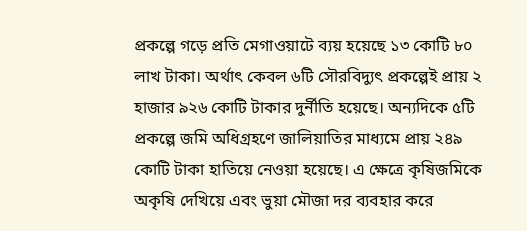প্রকল্পে গড়ে প্রতি মেগাওয়াটে ব্যয় হয়েছে ১৩ কোটি ৮০ লাখ টাকা। অর্থাৎ কেবল ৬টি সৌরবিদ্যুৎ প্রকল্পেই প্রায় ২ হাজার ৯২৬ কোটি টাকার দুর্নীতি হয়েছে। অন্যদিকে ৫টি প্রকল্পে জমি অধিগ্রহণে জালিয়াতির মাধ্যমে প্রায় ২৪৯ কোটি টাকা হাতিয়ে নেওয়া হয়েছে। এ ক্ষেত্রে কৃষিজমিকে অকৃষি দেখিয়ে এবং ভুয়া মৌজা দর ব্যবহার করে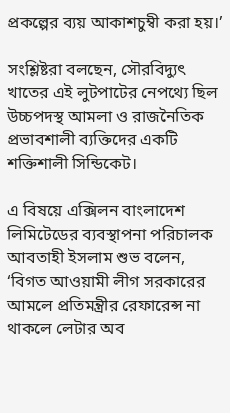প্রকল্পের ব্যয় আকাশচুম্বী করা হয়।’

সংশ্লিষ্টরা বলছেন, সৌরবিদ্যুৎ খাতের এই লুটপাটের নেপথ্যে ছিল উচ্চপদস্থ আমলা ও রাজনৈতিক প্রভাবশালী ব্যক্তিদের একটি শক্তিশালী সিন্ডিকেট।

এ বিষয়ে এক্সিলন বাংলাদেশ লিমিটেডের ব্যবস্থাপনা পরিচালক আবতাহী ইসলাম শুভ বলেন, ‘বিগত আওয়ামী লীগ সরকারের আমলে প্রতিমন্ত্রীর রেফারেন্স না থাকলে লেটার অব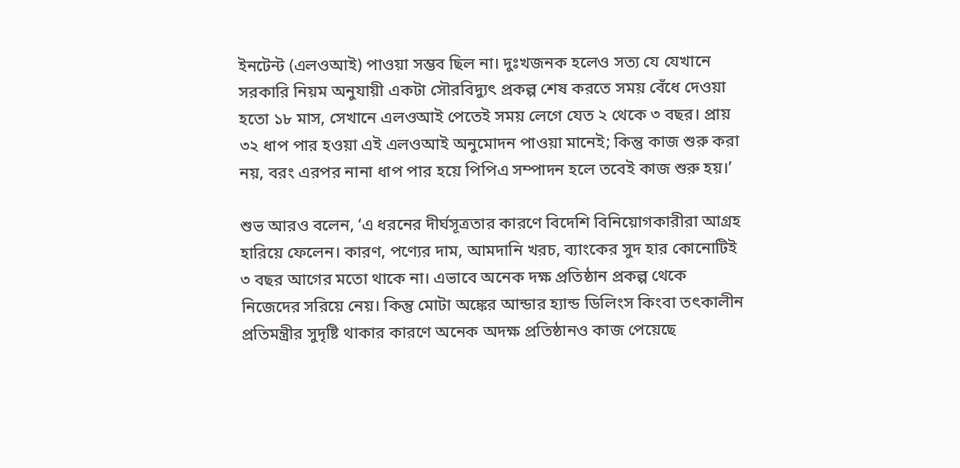ইনটেন্ট (এলওআই) পাওয়া সম্ভব ছিল না। দুঃখজনক হলেও সত্য যে যেখানে সরকারি নিয়ম অনুযায়ী একটা সৌরবিদ্যুৎ প্রকল্প শেষ করতে সময় বেঁধে দেওয়া হতো ১৮ মাস, সেখানে এলওআই পেতেই সময় লেগে যেত ২ থেকে ৩ বছর। প্রায় ৩২ ধাপ পার হওয়া এই এলওআই অনুমোদন পাওয়া মানেই; কিন্তু কাজ শুরু করা নয়, বরং এরপর নানা ধাপ পার হয়ে পিপিএ সম্পাদন হলে তবেই কাজ শুরু হয়।’

শুভ আরও বলেন, ‘এ ধরনের দীর্ঘসূত্রতার কারণে বিদেশি বিনিয়োগকারীরা আগ্রহ হারিয়ে ফেলেন। কারণ, পণ্যের দাম, আমদানি খরচ, ব্যাংকের সুদ হার কোনোটিই ৩ বছর আগের মতো থাকে না। এভাবে অনেক দক্ষ প্রতিষ্ঠান প্রকল্প থেকে নিজেদের সরিয়ে নেয়। কিন্তু মোটা অঙ্কের আন্ডার হ্যান্ড ডিলিংস কিংবা তৎকালীন প্রতিমন্ত্রীর সুদৃষ্টি থাকার কারণে অনেক অদক্ষ প্রতিষ্ঠানও কাজ পেয়েছে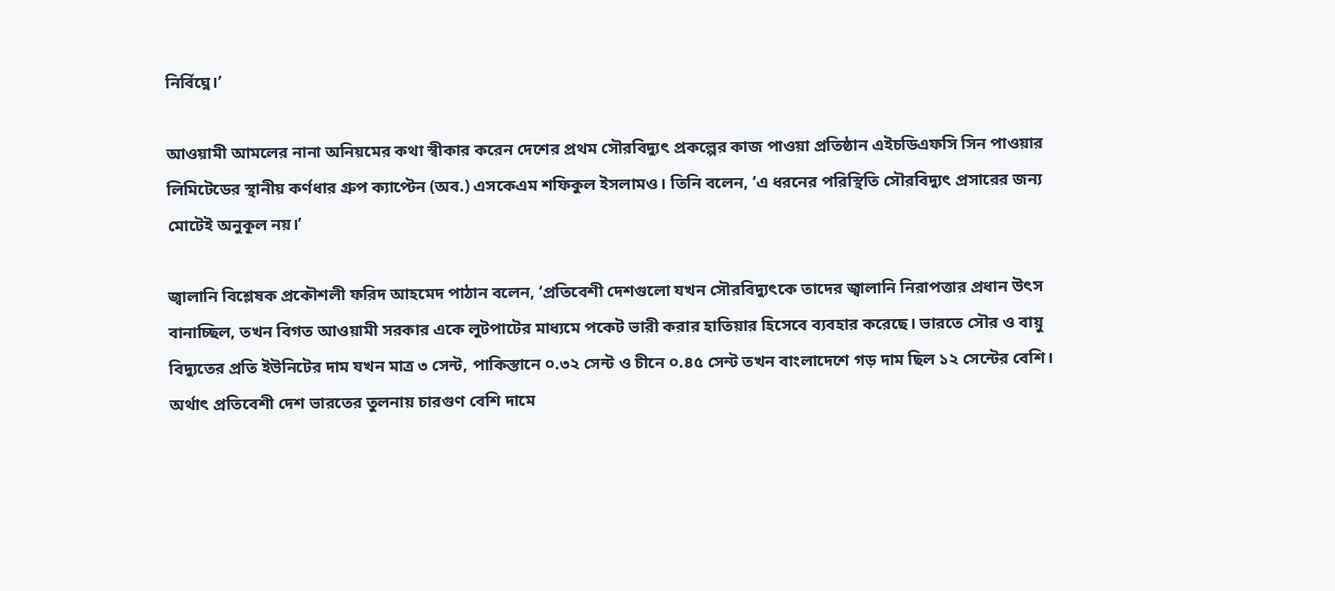নির্বিঘ্নে।’

আওয়ামী আমলের নানা অনিয়মের কথা স্বীকার করেন দেশের প্রথম সৌরবিদ্যুৎ প্রকল্পের কাজ পাওয়া প্রতিষ্ঠান এইচডিএফসি সিন পাওয়ার লিমিটেডের স্থানীয় কর্ণধার গ্রুপ ক্যাপ্টেন (অব.) এসকেএম শফিকুল ইসলামও। তিনি বলেন, ‘এ ধরনের পরিস্থিতি সৌরবিদ্যুৎ প্রসারের জন্য মোটেই অনুকূল নয়।’

জ্বালানি বিশ্লেষক প্রকৌশলী ফরিদ আহমেদ পাঠান বলেন, ‘প্রতিবেশী দেশগুলো যখন সৌরবিদ্যুৎকে তাদের জ্বালানি নিরাপত্তার প্রধান উৎস বানাচ্ছিল, তখন বিগত আওয়ামী সরকার একে লুটপাটের মাধ্যমে পকেট ভারী করার হাতিয়ার হিসেবে ব্যবহার করেছে। ভারতে সৌর ও বায়ু বিদ্যুতের প্রতি ইউনিটের দাম যখন মাত্র ৩ সেন্ট, পাকিস্তানে ০.৩২ সেন্ট ও চীনে ০.৪৫ সেন্ট তখন বাংলাদেশে গড় দাম ছিল ১২ সেন্টের বেশি। অর্থাৎ প্রতিবেশী দেশ ভারতের তুলনায় চারগুণ বেশি দামে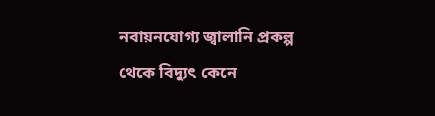নবায়নযোগ্য জ্বালানি প্রকল্প থেকে বিদ্যুৎ কেনে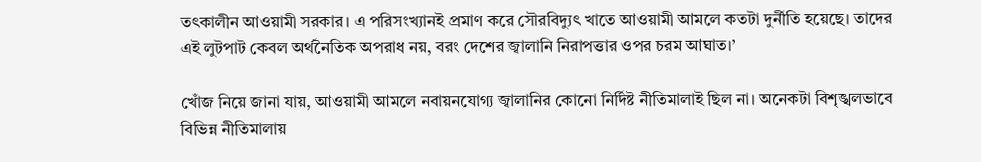তৎকালীন আওয়ামী সরকার। এ পরিসংখ্যানই প্রমাণ করে সৌরবিদ্যুৎ খাতে আওয়ামী আমলে কতটা দুর্নীতি হয়েছে। তাদের এই লুটপাট কেবল অর্থনৈতিক অপরাধ নয়, বরং দেশের জ্বালানি নিরাপত্তার ওপর চরম আঘাত।’

খোঁজ নিয়ে জানা যায়, আওয়ামী আমলে নবায়নযোগ্য জ্বালানির কোনো নির্দিষ্ট নীতিমালাই ছিল না। অনেকটা বিশৃঙ্খলভাবে বিভিন্ন নীতিমালায়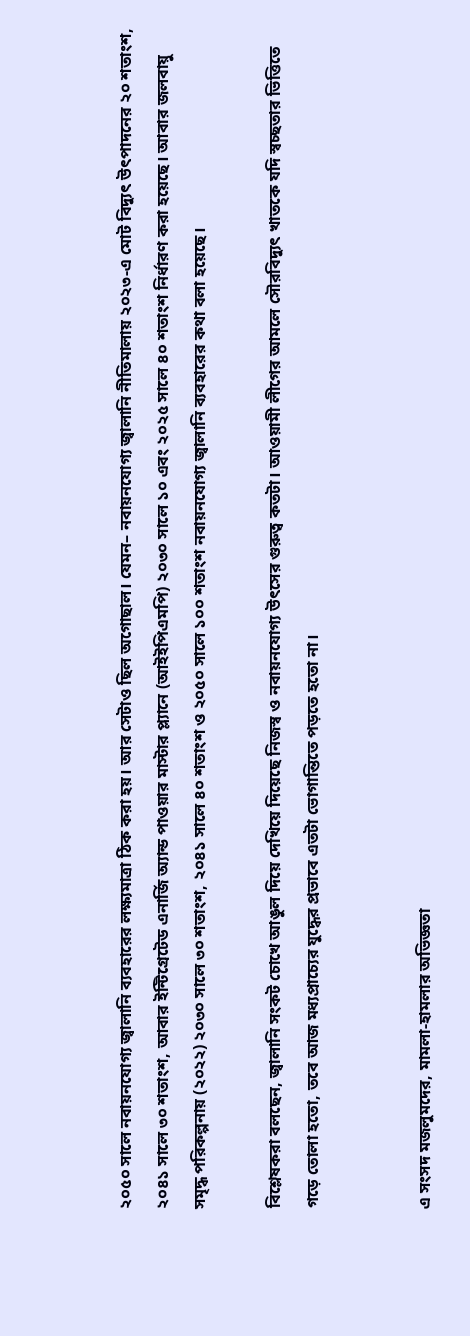২০৫০ সালে নবায়নযোগ্য জ্বালানি ব্যবহারের লক্ষ্যমাত্রা ঠিক করা হয়। আর সেটাও ছিল অগোছাল। যেমন– নবায়নযোগ্য জ্বালানি নীতিমালায় ২০২৩-এ মোট বিদ্যুৎ উৎপাদনের ২০ শতাংশ, ২০৪১ সালে ৩০ শতাংশ, আবার ইন্টিগ্রেটেড এনার্জি অ্যান্ড পাওয়ার মাস্টার প্ল্যানে (আইইপিএমপি) ২০৩০ সালে ১০ এবং ২০২৫ সালে ৪০ শতাংশ নির্ধারণ করা হয়েছে। আবার জলবায়ু সমৃদ্ধ পরিকল্পনায় (২০২২) ২০৩০ সালে ৩০ শতাংশ, ২০৪১ সালে ৪০ শতাংশ ও ২০৫০ সালে ১০০ শতাংশ নবায়নযোগ্য জ্বালানি ব্যবহারের কথা বলা হয়েছে।

বিশ্লেষকরা বলছেন, জ্বালানি সংকট চোখে আঙুল দিয়ে দেখিয়ে দিয়েছে নিজস্ব ও নবায়নযোগ্য উৎসের গুরুত্ব কতটা। আওয়ামী লীগের আমলে সৌরবিদ্যুৎ খাতকে যদি স্বচ্ছতার ভিত্তিতে গড়ে তোলা হতো, তবে আজ মধ্যপ্রাচ্যের যুদ্ধের প্রভাবে এতটা ভোগান্তিতে পড়তে হতো না।


এ সংসদ মজলুমদের, মামলা-হামলার অভিজ্ঞতা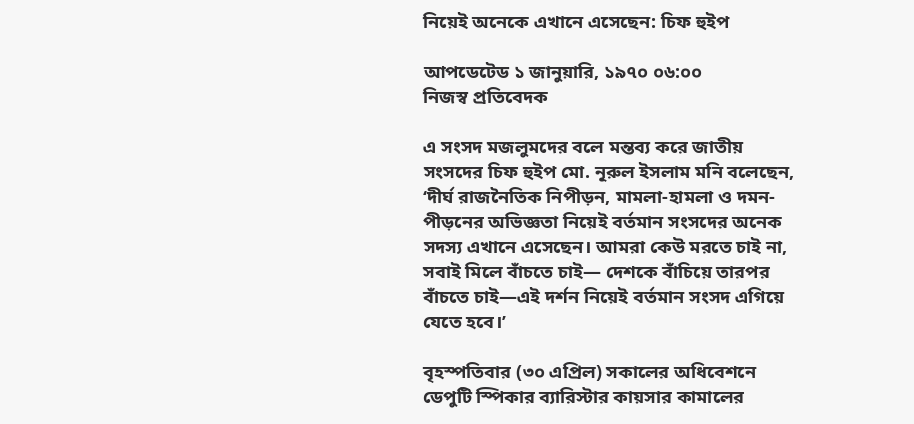নিয়েই অনেকে এখানে এসেছেন: চিফ হুইপ

আপডেটেড ১ জানুয়ারি, ১৯৭০ ০৬:০০
নিজস্ব প্রতিবেদক

এ সংসদ মজলুমদের বলে মন্তব্য করে জাতীয় সংসদের চিফ হুইপ মো. নূরুল ইসলাম মনি বলেছেন, ‘দীর্ঘ রাজনৈতিক নিপীড়ন, মামলা-হামলা ও দমন-পীড়নের অভিজ্ঞতা নিয়েই বর্তমান সংসদের অনেক সদস্য এখানে এসেছেন। আমরা কেউ মরতে চাই না, সবাই মিলে বাঁচতে চাই— দেশকে বাঁচিয়ে তারপর বাঁচতে চাই—এই দর্শন নিয়েই বর্তমান সংসদ এগিয়ে যেতে হবে।’

বৃহস্পতিবার (৩০ এপ্রিল) সকালের অধিবেশনে ডেপুটি স্পিকার ব্যারিস্টার কায়সার কামালের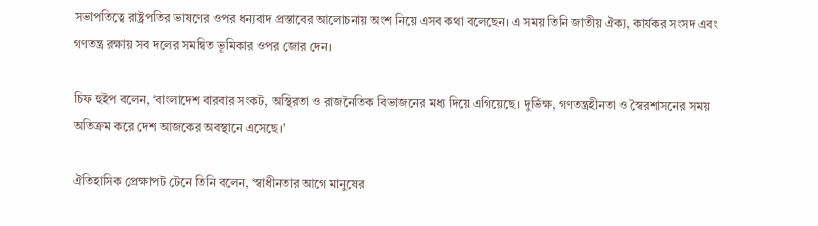সভাপতিত্বে রাষ্ট্রপতির ভাষণের ওপর ধন্যবাদ প্রস্তাবের আলোচনায় অংশ নিয়ে এসব কথা বলেছেন। এ সময় তিনি জাতীয় ঐক্য, কার্যকর সংসদ এবং গণতন্ত্র রক্ষায় সব দলের সমন্বিত ভূমিকার ওপর জোর দেন।

চিফ হুইপ বলেন, ‘বাংলাদেশ বারবার সংকট, অস্থিরতা ও রাজনৈতিক বিভাজনের মধ্য দিয়ে এগিয়েছে। দুর্ভিক্ষ, গণতন্ত্রহীনতা ও স্বৈরশাসনের সময় অতিক্রম করে দেশ আজকের অবস্থানে এসেছে।’

ঐতিহাসিক প্রেক্ষাপট টেনে তিনি বলেন, ‘স্বাধীনতার আগে মানুষের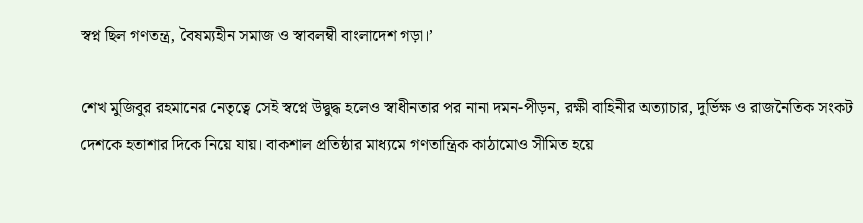স্বপ্ন ছিল গণতন্ত্র, বৈষম্যহীন সমাজ ও স্বাবলম্বী বাংলাদেশ গড়া।’

শেখ মুজিবুর রহমানের নেতৃত্বে সেই স্বপ্নে উদ্বুদ্ধ হলেও স্বাধীনতার পর নানা দমন-পীড়ন, রক্ষী বাহিনীর অত্যাচার, দুর্ভিক্ষ ও রাজনৈতিক সংকট দেশকে হতাশার দিকে নিয়ে যায়। বাকশাল প্রতিষ্ঠার মাধ্যমে গণতান্ত্রিক কাঠামোও সীমিত হয়ে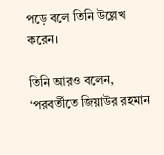পড়ে বলে তিনি উল্লেখ করেন।

তিনি আরও বলেন, ‘পরবর্তীতে জিয়াউর রহমান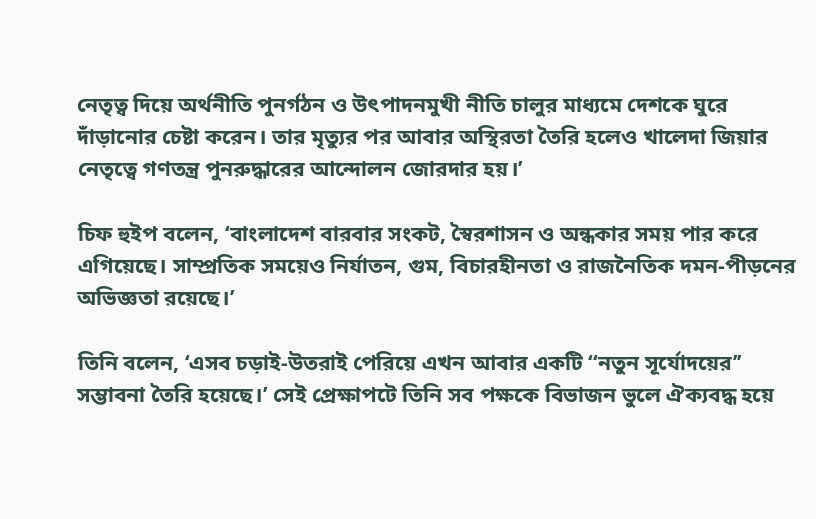নেতৃত্ব দিয়ে অর্থনীতি পুনর্গঠন ও উৎপাদনমুখী নীতি চালুর মাধ্যমে দেশকে ঘুরে দাঁড়ানোর চেষ্টা করেন। তার মৃত্যুর পর আবার অস্থিরতা তৈরি হলেও খালেদা জিয়ার নেতৃত্বে গণতন্ত্র পুনরুদ্ধারের আন্দোলন জোরদার হয়।’

চিফ হুইপ বলেন, ‘বাংলাদেশ বারবার সংকট, স্বৈরশাসন ও অন্ধকার সময় পার করে এগিয়েছে। সাম্প্রতিক সময়েও নির্যাতন, গুম, বিচারহীনতা ও রাজনৈতিক দমন-পীড়নের অভিজ্ঞতা রয়েছে।’

তিনি বলেন, ‘এসব চড়াই-উতরাই পেরিয়ে এখন আবার একটি ‘‘নতুন সূর্যোদয়ের’’ সম্ভাবনা তৈরি হয়েছে।’ সেই প্রেক্ষাপটে তিনি সব পক্ষকে বিভাজন ভুলে ঐক্যবদ্ধ হয়ে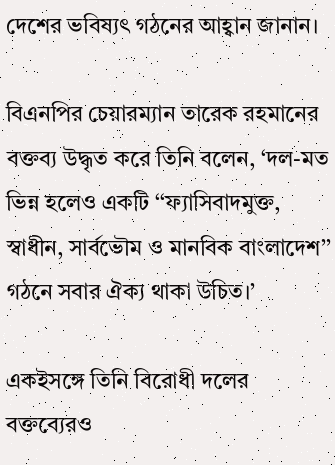দেশের ভবিষ্যৎ গঠনের আহ্বান জানান।

বিএনপির চেয়ারম্যান তারেক রহমানের বক্তব্য উদ্ধৃত করে তিনি বলেন, ‘দল-মত ভিন্ন হলেও একটি ‘‘ফ্যাসিবাদমুক্ত, স্বাধীন, সার্বভৌম ও মানবিক বাংলাদেশ’’ গঠনে সবার ঐক্য থাকা উচিত।’

একইসঙ্গে তিনি বিরোধী দলের বক্তব্যেরও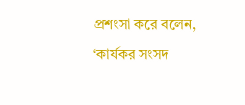প্রশংসা করে বলেন, ‘কার্যকর সংসদ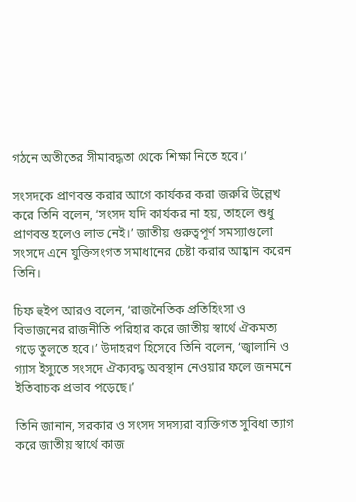গঠনে অতীতের সীমাবদ্ধতা থেকে শিক্ষা নিতে হবে।’

সংসদকে প্রাণবন্ত করার আগে কার্যকর করা জরুরি উল্লেখ করে তিনি বলেন, ‘সংসদ যদি কার্যকর না হয়, তাহলে শুধু প্রাণবন্ত হলেও লাভ নেই।’ জাতীয় গুরুত্বপূর্ণ সমস্যাগুলো সংসদে এনে যুক্তিসংগত সমাধানের চেষ্টা করার আহ্বান করেন তিনি।

চিফ হুইপ আরও বলেন, ‘রাজনৈতিক প্রতিহিংসা ও বিভাজনের রাজনীতি পরিহার করে জাতীয় স্বার্থে ঐকমত্য গড়ে তুলতে হবে।’ উদাহরণ হিসেবে তিনি বলেন, ‘জ্বালানি ও গ্যাস ইস্যুতে সংসদে ঐক্যবদ্ধ অবস্থান নেওয়ার ফলে জনমনে ইতিবাচক প্রভাব পড়েছে।’

তিনি জানান, সরকার ও সংসদ সদস্যরা ব্যক্তিগত সুবিধা ত্যাগ করে জাতীয় স্বার্থে কাজ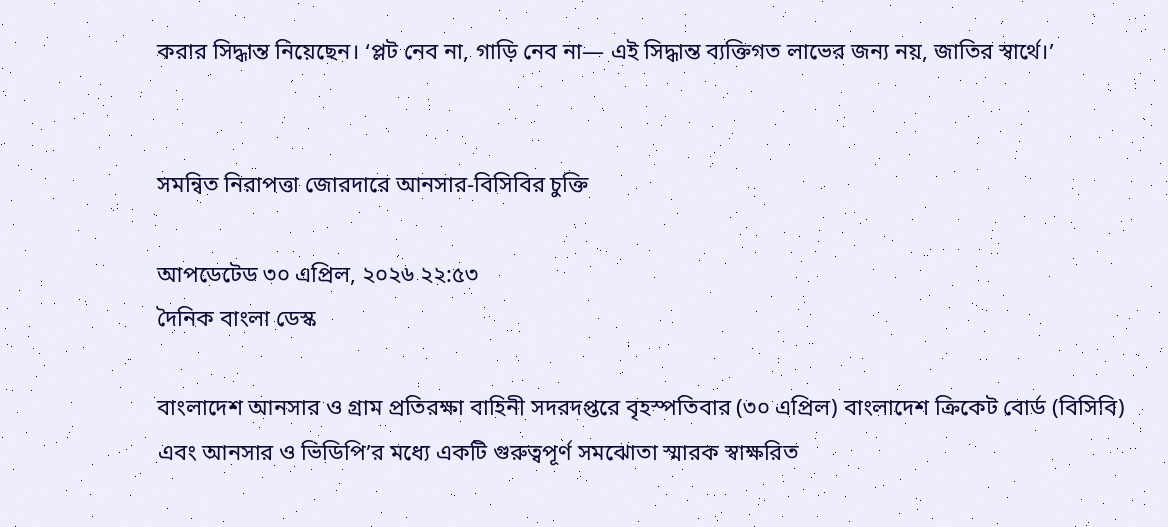করার সিদ্ধান্ত নিয়েছেন। ‘প্লট নেব না, গাড়ি নেব না— এই সিদ্ধান্ত ব্যক্তিগত লাভের জন্য নয়, জাতির স্বার্থে।’


সমন্বিত নিরাপত্তা জোরদারে আনসার-বিসিবির চুক্তি

আপডেটেড ৩০ এপ্রিল, ২০২৬ ২২:৫৩
দৈনিক বাংলা ডেস্ক

বাংলাদেশ আনসার ও গ্রাম প্রতিরক্ষা বাহিনী সদরদপ্তরে বৃহস্পতিবার (৩০ এপ্রিল) বাংলাদেশ ক্রিকেট বোর্ড (বিসিবি) এবং আনসার ও ভিডিপি’র মধ্যে একটি গুরুত্বপূর্ণ সমঝোতা স্মারক স্বাক্ষরিত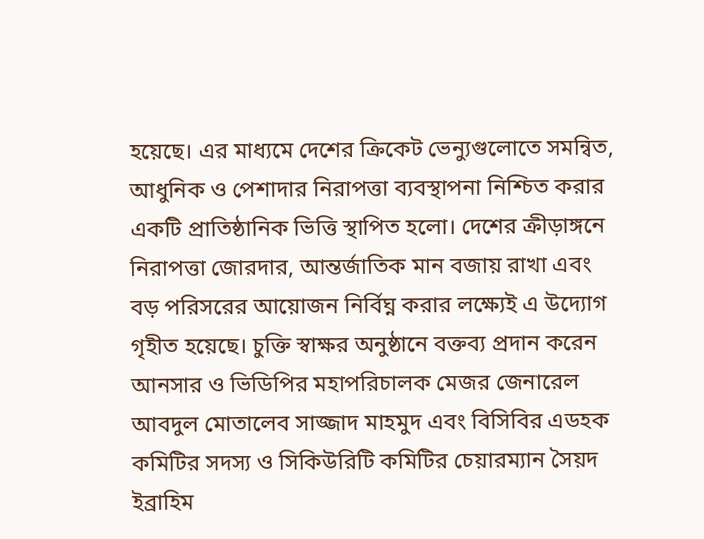হয়েছে। এর মাধ্যমে দেশের ক্রিকেট ভেন্যুগুলোতে সমন্বিত, আধুনিক ও পেশাদার নিরাপত্তা ব্যবস্থাপনা নিশ্চিত করার একটি প্রাতিষ্ঠানিক ভিত্তি স্থাপিত হলো। দেশের ক্রীড়াঙ্গনে নিরাপত্তা জোরদার, আন্তর্জাতিক মান বজায় রাখা এবং বড় পরিসরের আয়োজন নির্বিঘ্ন করার লক্ষ্যেই এ উদ্যোগ গৃহীত হয়েছে। চুক্তি স্বাক্ষর অনুষ্ঠানে বক্তব্য প্রদান করেন আনসার ও ভিডিপির মহাপরিচালক মেজর জেনারেল আবদুল মোতালেব সাজ্জাদ মাহমুদ এবং বিসিবির এডহক কমিটির সদস্য ও সিকিউরিটি কমিটির চেয়ারম্যান সৈয়দ ইব্রাহিম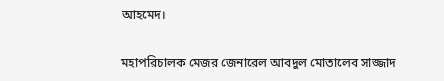আহমেদ।

মহাপরিচালক মেজর জেনারেল আবদুল মোতালেব সাজ্জাদ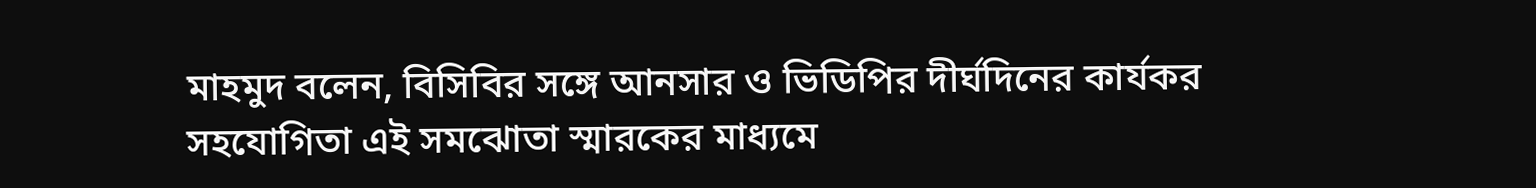মাহমুদ বলেন, বিসিবির সঙ্গে আনসার ও ভিডিপির দীর্ঘদিনের কার্যকর সহযোগিতা এই সমঝোতা স্মারকের মাধ্যমে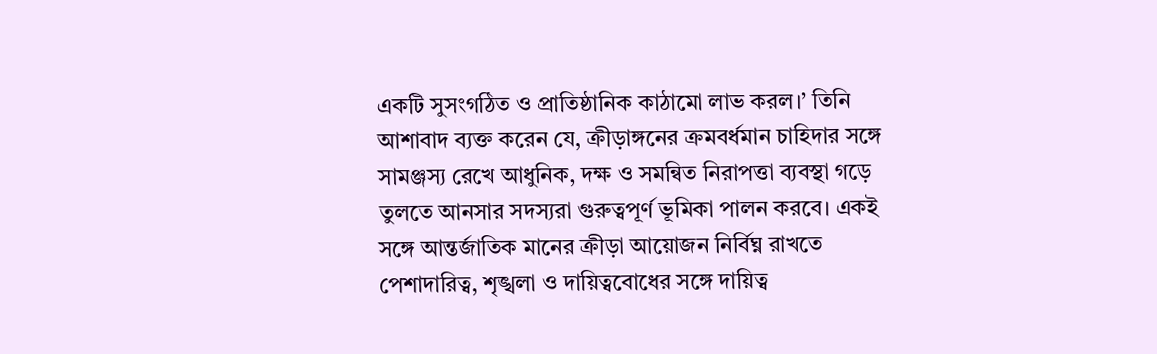একটি সুসংগঠিত ও প্রাতিষ্ঠানিক কাঠামো লাভ করল।’ তিনি আশাবাদ ব্যক্ত করেন যে, ক্রীড়াঙ্গনের ক্রমবর্ধমান চাহিদার সঙ্গে সামঞ্জস্য রেখে আধুনিক, দক্ষ ও সমন্বিত নিরাপত্তা ব্যবস্থা গড়ে তুলতে আনসার সদস্যরা গুরুত্বপূর্ণ ভূমিকা পালন করবে। একই সঙ্গে আন্তর্জাতিক মানের ক্রীড়া আয়োজন নির্বিঘ্ন রাখতে পেশাদারিত্ব, শৃঙ্খলা ও দায়িত্ববোধের সঙ্গে দায়িত্ব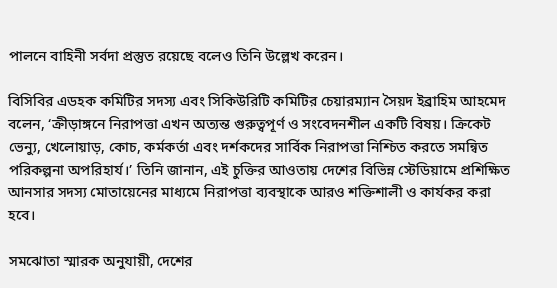পালনে বাহিনী সর্বদা প্রস্তুত রয়েছে বলেও তিনি উল্লেখ করেন।

বিসিবির এডহক কমিটির সদস্য এবং সিকিউরিটি কমিটির চেয়ারম্যান সৈয়দ ইব্রাহিম আহমেদ বলেন, ‘ক্রীড়াঙ্গনে নিরাপত্তা এখন অত্যন্ত গুরুত্বপূর্ণ ও সংবেদনশীল একটি বিষয়। ক্রিকেট ভেন্যু, খেলোয়াড়, কোচ, কর্মকর্তা এবং দর্শকদের সার্বিক নিরাপত্তা নিশ্চিত করতে সমন্বিত পরিকল্পনা অপরিহার্য।’ তিনি জানান, এই চুক্তির আওতায় দেশের বিভিন্ন স্টেডিয়ামে প্রশিক্ষিত আনসার সদস্য মোতায়েনের মাধ্যমে নিরাপত্তা ব্যবস্থাকে আরও শক্তিশালী ও কার্যকর করা হবে।

সমঝোতা স্মারক অনুযায়ী, দেশের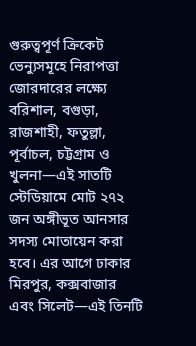গুরুত্বপূর্ণ ক্রিকেট ভেন্যুসমূহে নিরাপত্তা জোরদারের লক্ষ্যে বরিশাল, বগুড়া, রাজশাহী, ফতুল্লা, পূর্বাচল, চট্টগ্রাম ও খুলনা—এই সাতটি স্টেডিয়ামে মোট ২৭২ জন অঙ্গীভূত আনসার সদস্য মোতায়েন করা হবে। এর আগে ঢাকার মিরপুর, কক্সবাজার এবং সিলেট—এই তিনটি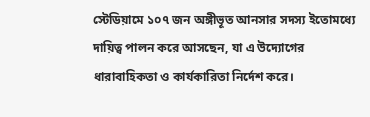স্টেডিয়ামে ১০৭ জন অঙ্গীভূত আনসার সদস্য ইতোমধ্যে দায়িত্ব পালন করে আসছেন, যা এ উদ্যোগের ধারাবাহিকতা ও কার্যকারিতা নির্দেশ করে।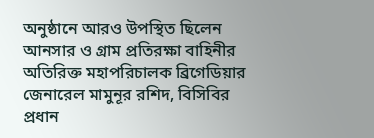অনুষ্ঠানে আরও উপস্থিত ছিলেন আনসার ও গ্রাম প্রতিরক্ষা বাহিনীর অতিরিক্ত মহাপরিচালক ব্রিগেডিয়ার জেনারেল মামুনূর রশিদ, বিসিবির প্রধান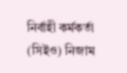নির্বাহী কর্মকর্তা (সিইও) নিজাম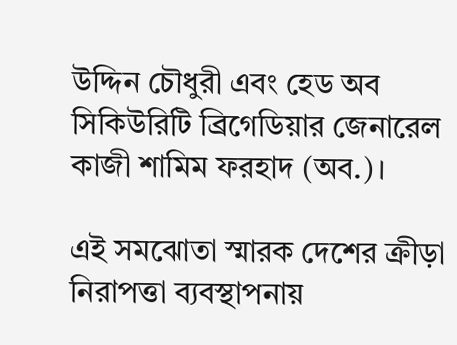উদ্দিন চৌধুরী এবং হেড অব সিকিউরিটি ব্রিগেডিয়ার জেনারেল কাজী শামিম ফরহাদ (অব.)।

এই সমঝোতা স্মারক দেশের ক্রীড়া নিরাপত্তা ব্যবস্থাপনায়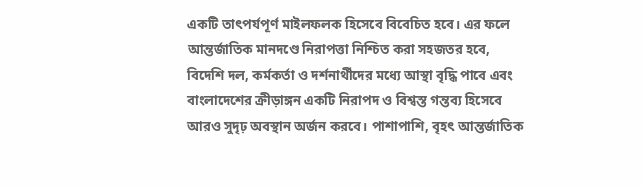একটি তাৎপর্যপূর্ণ মাইলফলক হিসেবে বিবেচিত হবে। এর ফলে আন্তর্জাতিক মানদণ্ডে নিরাপত্তা নিশ্চিত করা সহজতর হবে, বিদেশি দল, কর্মকর্তা ও দর্শনার্থীদের মধ্যে আস্থা বৃদ্ধি পাবে এবং বাংলাদেশের ক্রীড়াঙ্গন একটি নিরাপদ ও বিশ্বস্ত গন্তব্য হিসেবে আরও সুদৃঢ় অবস্থান অর্জন করবে। পাশাপাশি, বৃহৎ আন্তর্জাতিক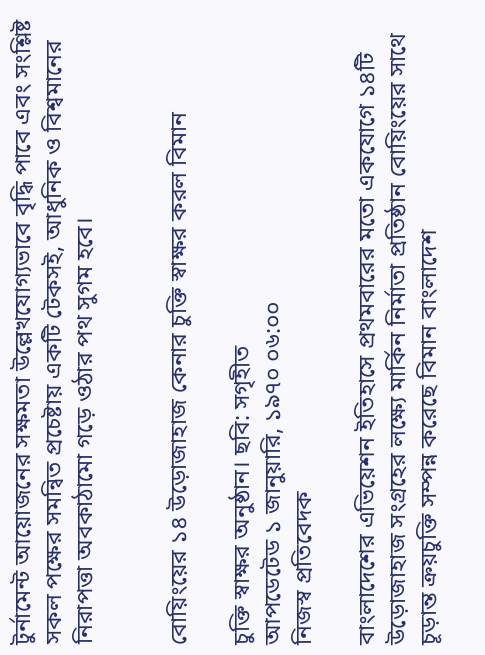টুর্নামেন্ট আয়োজনের সক্ষমতা উল্লেখযোগ্যভাবে বৃদ্ধি পাবে এবং সংশ্লিষ্ট সকল পক্ষের সমন্বিত প্রচেষ্টায় একটি টেকসই, আধুনিক ও বিশ্বমানের নিরাপত্তা অবকাঠামো গড়ে ওঠার পথ সুগম হবে।


বোয়িংয়ের ১৪ উড়োজাহাজ কেনার চুক্তি স্বাক্ষর করল বিমান

চুক্তি স্বাক্ষর অনুষ্ঠান। ছবি: সগৃহীত
আপডেটেড ১ জানুয়ারি, ১৯৭০ ০৬:০০
নিজস্ব প্রতিবেদক

বাংলাদেশের এভিয়েশন ইতিহাসে প্রথমবারের মতো একযোগে ১৪টি উড়োজাহাজ সংগ্রহের লক্ষ্যে মার্কিন নির্মাতা প্রতিষ্ঠান বোয়িংয়ের সাথে চূড়ান্ত ক্রয়চুক্তি সম্পন্ন করেছে বিমান বাংলাদেশ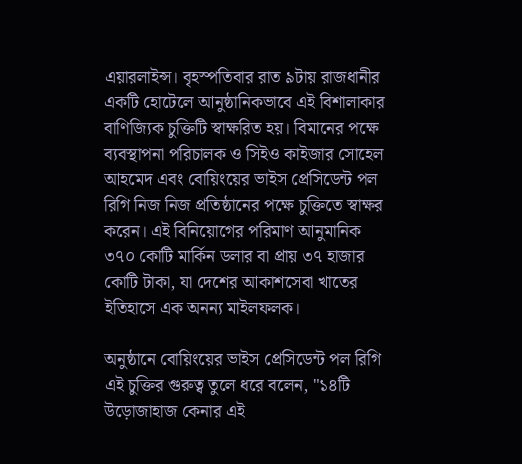এয়ারলাইন্স। বৃহস্পতিবার রাত ৯টায় রাজধানীর একটি হোটেলে আনুষ্ঠানিকভাবে এই বিশালাকার বাণিজ্যিক চুক্তিটি স্বাক্ষরিত হয়। বিমানের পক্ষে ব্যবস্থাপনা পরিচালক ও সিইও কাইজার সোহেল আহমেদ এবং বোয়িংয়ের ভাইস প্রেসিডেন্ট পল রিগি নিজ নিজ প্রতিষ্ঠানের পক্ষে চুক্তিতে স্বাক্ষর করেন। এই বিনিয়োগের পরিমাণ আনুমানিক ৩৭০ কোটি মার্কিন ডলার বা প্রায় ৩৭ হাজার কোটি টাকা, যা দেশের আকাশসেবা খাতের ইতিহাসে এক অনন্য মাইলফলক।

অনুষ্ঠানে বোয়িংয়ের ভাইস প্রেসিডেন্ট পল রিগি এই চুক্তির গুরুত্ব তুলে ধরে বলেন, "১৪টি উড়োজাহাজ কেনার এই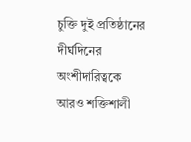চুক্তি দুই প্রতিষ্ঠানের দীর্ঘদিনের অংশীদারিত্বকে আরও শক্তিশালী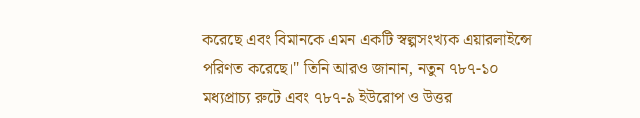করেছে এবং বিমানকে এমন একটি স্বল্পসংখ্যক এয়ারলাইন্সে পরিণত করেছে।" তিনি আরও জানান, নতুন ৭৮৭-১০ মধ্যপ্রাচ্য রুটে এবং ৭৮৭-৯ ইউরোপ ও উত্তর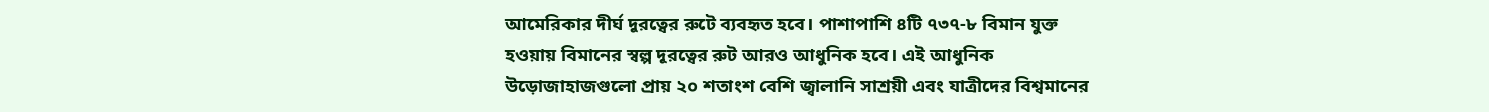আমেরিকার দীর্ঘ দূরত্বের রুটে ব্যবহৃত হবে। পাশাপাশি ৪টি ৭৩৭-৮ বিমান যুক্ত হওয়ায় বিমানের স্বল্প দূরত্বের রুট আরও আধুনিক হবে। এই আধুনিক উড়োজাহাজগুলো প্রায় ২০ শতাংশ বেশি জ্বালানি সাশ্রয়ী এবং যাত্রীদের বিশ্বমানের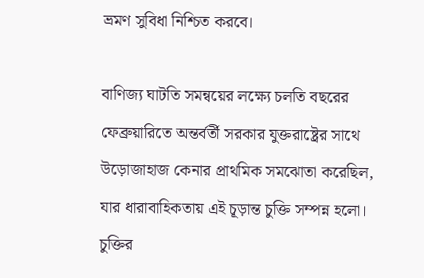ভ্রমণ সুবিধা নিশ্চিত করবে।

বাণিজ্য ঘাটতি সমন্বয়ের লক্ষ্যে চলতি বছরের ফেব্রুয়ারিতে অন্তর্বর্তী সরকার যুক্তরাষ্ট্রের সাথে উড়োজাহাজ কেনার প্রাথমিক সমঝোতা করেছিল, যার ধারাবাহিকতায় এই চূড়ান্ত চুক্তি সম্পন্ন হলো। চুক্তির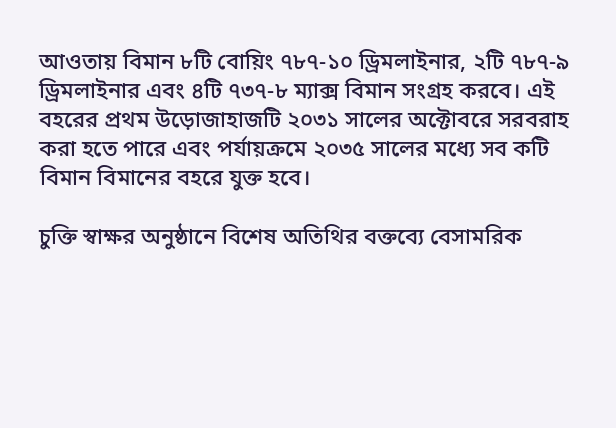আওতায় বিমান ৮টি বোয়িং ৭৮৭-১০ ড্রিমলাইনার, ২টি ৭৮৭-৯ ড্রিমলাইনার এবং ৪টি ৭৩৭-৮ ম্যাক্স বিমান সংগ্রহ করবে। এই বহরের প্রথম উড়োজাহাজটি ২০৩১ সালের অক্টোবরে সরবরাহ করা হতে পারে এবং পর্যায়ক্রমে ২০৩৫ সালের মধ্যে সব কটি বিমান বিমানের বহরে যুক্ত হবে।

চুক্তি স্বাক্ষর অনুষ্ঠানে বিশেষ অতিথির বক্তব্যে বেসামরিক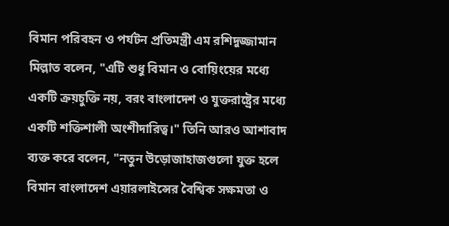বিমান পরিবহন ও পর্যটন প্রতিমন্ত্রী এম রশিদুজ্জামান মিল্লাত বলেন, "এটি শুধু বিমান ও বোয়িংয়ের মধ্যে একটি ক্রয়চুক্তি নয়, বরং বাংলাদেশ ও যুক্তরাষ্ট্রের মধ্যে একটি শক্তিশালী অংশীদারিত্ব।" তিনি আরও আশাবাদ ব্যক্ত করে বলেন, "নতুন উড়োজাহাজগুলো যুক্ত হলে বিমান বাংলাদেশ এয়ারলাইন্সের বৈশ্বিক সক্ষমতা ও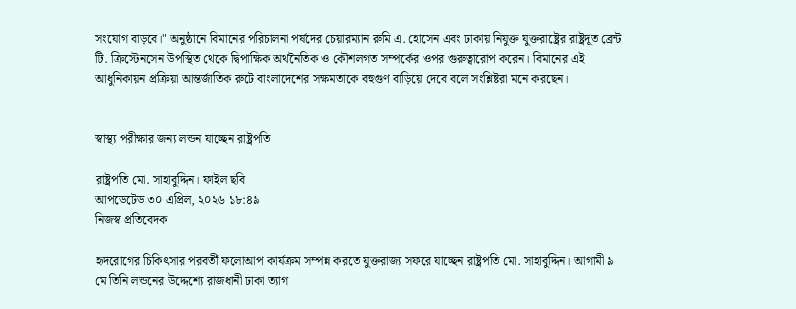সংযোগ বাড়বে।" অনুষ্ঠানে বিমানের পরিচালনা পর্ষদের চেয়ারম্যান রুমি এ. হোসেন এবং ঢাকায় নিযুক্ত যুক্তরাষ্ট্রের রাষ্ট্রদূত ব্রেন্ট টি. ক্রিস্টেনসেন উপস্থিত থেকে দ্বিপাক্ষিক অর্থনৈতিক ও কৌশলগত সম্পর্কের ওপর গুরুত্বারোপ করেন। বিমানের এই আধুনিকায়ন প্রক্রিয়া আন্তর্জাতিক রুটে বাংলাদেশের সক্ষমতাকে বহুগুণ বাড়িয়ে দেবে বলে সংশ্লিষ্টরা মনে করছেন।


স্বাস্থ্য পরীক্ষার জন্য লন্ডন যাচ্ছেন রাষ্ট্রপতি

রাষ্ট্রপতি মো. সাহাবুদ্দিন। ফাইল ছবি
আপডেটেড ৩০ এপ্রিল, ২০২৬ ১৮:৪৯
নিজস্ব প্রতিবেদক

হৃদরোগের চিকিৎসার পরবর্তী ফলোআপ কার্যক্রম সম্পন্ন করতে যুক্তরাজ্য সফরে যাচ্ছেন রাষ্ট্রপতি মো. সাহাবুদ্দিন। আগামী ৯ মে তিনি লন্ডনের উদ্দেশ্যে রাজধানী ঢাকা ত্যাগ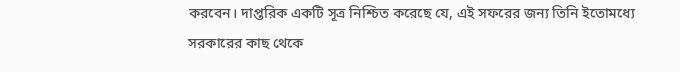করবেন। দাপ্তরিক একটি সূত্র নিশ্চিত করেছে যে, এই সফরের জন্য তিনি ইতোমধ্যে সরকারের কাছ থেকে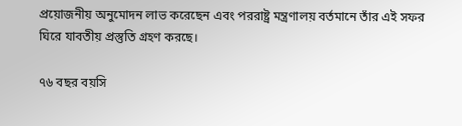প্রয়োজনীয় অনুমোদন লাভ করেছেন এবং পররাষ্ট্র মন্ত্রণালয় বর্তমানে তাঁর এই সফর ঘিরে যাবতীয় প্রস্তুতি গ্রহণ করছে।

৭৬ বছর বয়সি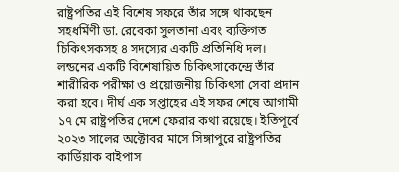রাষ্ট্রপতির এই বিশেষ সফরে তাঁর সঙ্গে থাকছেন সহধর্মিণী ডা. রেবেকা সুলতানা এবং ব্যক্তিগত চিকিৎসকসহ ৪ সদস্যের একটি প্রতিনিধি দল। লন্ডনের একটি বিশেষায়িত চিকিৎসাকেন্দ্রে তাঁর শারীরিক পরীক্ষা ও প্রয়োজনীয় চিকিৎসা সেবা প্রদান করা হবে। দীর্ঘ এক সপ্তাহের এই সফর শেষে আগামী ১৭ মে রাষ্ট্রপতির দেশে ফেরার কথা রয়েছে। ইতিপূর্বে ২০২৩ সালের অক্টোবর মাসে সিঙ্গাপুরে রাষ্ট্রপতির কার্ডিয়াক বাইপাস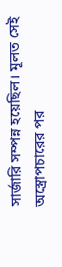সার্জারি সম্পন্ন হয়েছিল। মূলত সেই অস্ত্রোপচারের পর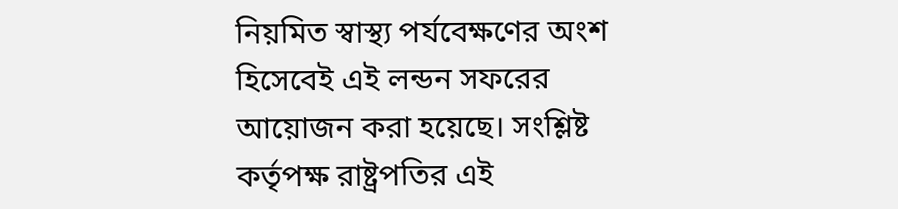নিয়মিত স্বাস্থ্য পর্যবেক্ষণের অংশ হিসেবেই এই লন্ডন সফরের আয়োজন করা হয়েছে। সংশ্লিষ্ট কর্তৃপক্ষ রাষ্ট্রপতির এই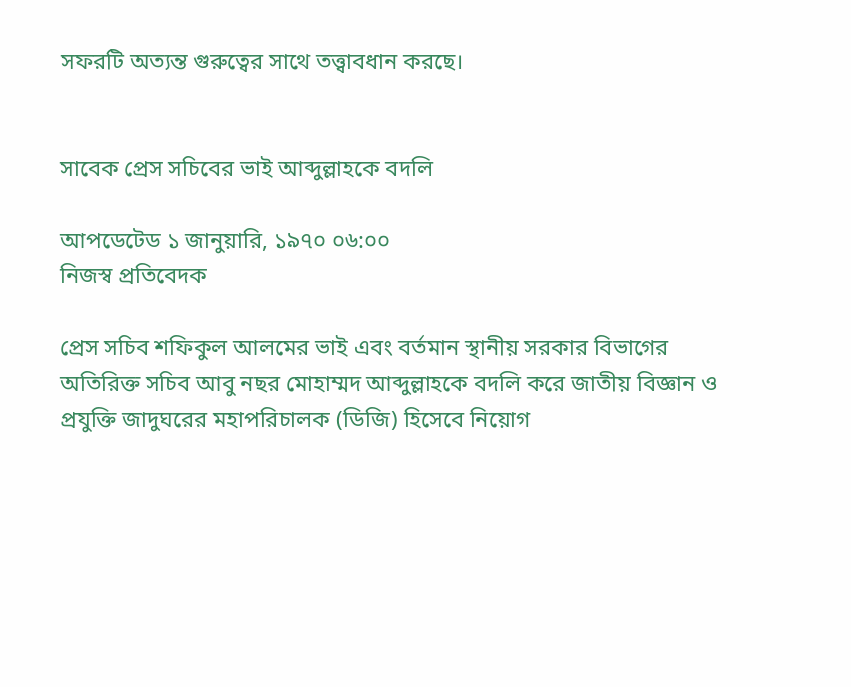সফরটি অত্যন্ত গুরুত্বের সাথে তত্ত্বাবধান করছে।


সাবেক প্রেস সচিবের ভাই আব্দুল্লাহকে বদলি

আপডেটেড ১ জানুয়ারি, ১৯৭০ ০৬:০০
নিজস্ব প্রতিবেদক

প্রেস সচিব শফিকুল আলমের ভাই এবং বর্তমান স্থানীয় সরকার বিভাগের অতিরিক্ত সচিব আবু নছর মোহাম্মদ আব্দুল্লাহকে বদলি করে জাতীয় বিজ্ঞান ও প্রযুক্তি জাদুঘরের মহাপরিচালক (ডিজি) হিসেবে নিয়োগ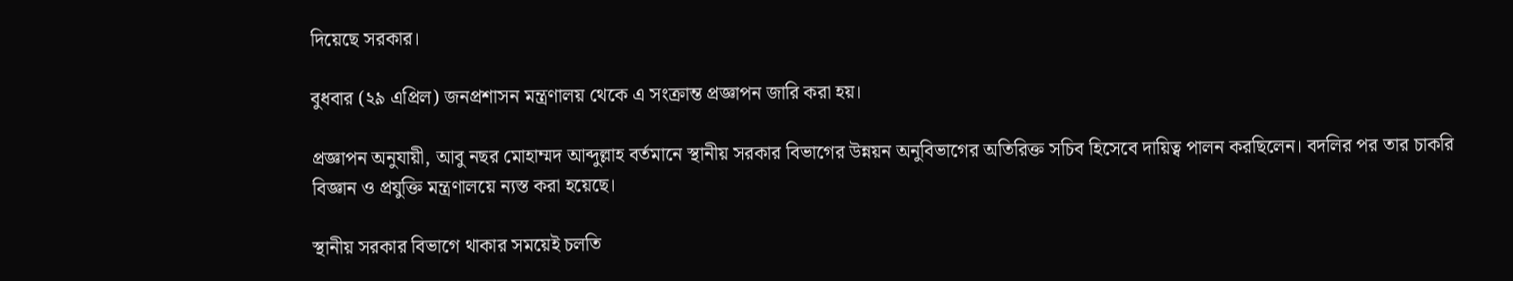দিয়েছে সরকার।

বুধবার (২৯ এপ্রিল) জনপ্রশাসন মন্ত্রণালয় থেকে এ সংক্রান্ত প্রজ্ঞাপন জারি করা হয়।

প্রজ্ঞাপন অনুযায়ী, আবু নছর মোহাম্মদ আব্দুল্লাহ বর্তমানে স্থানীয় সরকার বিভাগের উন্নয়ন অনুবিভাগের অতিরিক্ত সচিব হিসেবে দায়িত্ব পালন করছিলেন। বদলির পর তার চাকরি বিজ্ঞান ও প্রযুক্তি মন্ত্রণালয়ে ন্যস্ত করা হয়েছে।

স্থানীয় সরকার বিভাগে থাকার সময়েই চলতি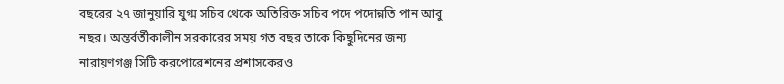বছরের ২৭ জানুয়ারি যুগ্ম সচিব থেকে অতিরিক্ত সচিব পদে পদোন্নতি পান আবু নছর। অন্তর্বর্তীকালীন সরকারের সময় গত বছর তাকে কিছুদিনের জন্য নারায়ণগঞ্জ সিটি করপোরেশনের প্রশাসকেরও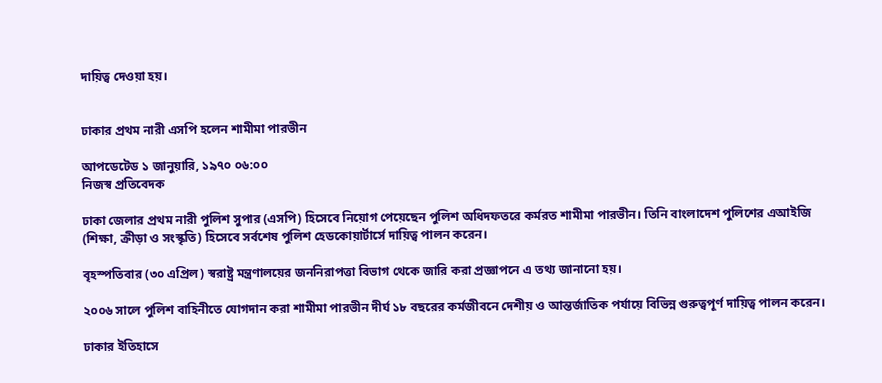দায়িত্ব দেওয়া হয়।


ঢাকার প্রথম নারী এসপি হলেন শামীমা পারভীন

আপডেটেড ১ জানুয়ারি, ১৯৭০ ০৬:০০
নিজস্ব প্রতিবেদক

ঢাকা জেলার প্রথম নারী পুলিশ সুপার (এসপি) হিসেবে নিয়োগ পেয়েছেন পুলিশ অধিদফতরে কর্মরত শামীমা পারভীন। তিনি বাংলাদেশ পুলিশের এআইজি (শিক্ষা, ক্রীড়া ও সংস্কৃতি) হিসেবে সর্বশেষ পুলিশ হেডকোয়ার্টার্সে দায়িত্ব পালন করেন।

বৃহস্পতিবার (৩০ এপ্রিল) স্বরাষ্ট্র মন্ত্রণালয়ের জননিরাপত্তা বিভাগ থেকে জারি করা প্রজ্ঞাপনে এ তথ্য জানানো হয়।

২০০৬ সালে পুলিশ বাহিনীতে যোগদান করা শামীমা পারভীন দীর্ঘ ১৮ বছরের কর্মজীবনে দেশীয় ও আন্তর্জাতিক পর্যায়ে বিভিন্ন গুরুত্বপূর্ণ দায়িত্ব পালন করেন।

ঢাকার ইতিহাসে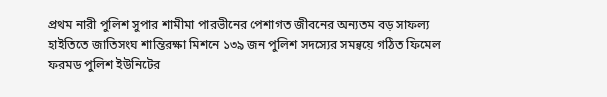প্রথম নারী পুলিশ সুপার শামীমা পারভীনের পেশাগত জীবনের অন্যতম বড় সাফল্য হাইতিতে জাতিসংঘ শান্তিরক্ষা মিশনে ১৩৯ জন পুলিশ সদস্যের সমন্বয়ে গঠিত ফিমেল ফরমড পুলিশ ইউনিটের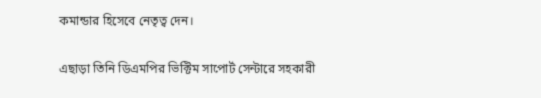কমান্ডার হিসেবে নেতৃত্ব দেন।

এছাড়া তিনি ডিএমপির ভিক্টিম সাপোর্ট সেন্টারে সহকারী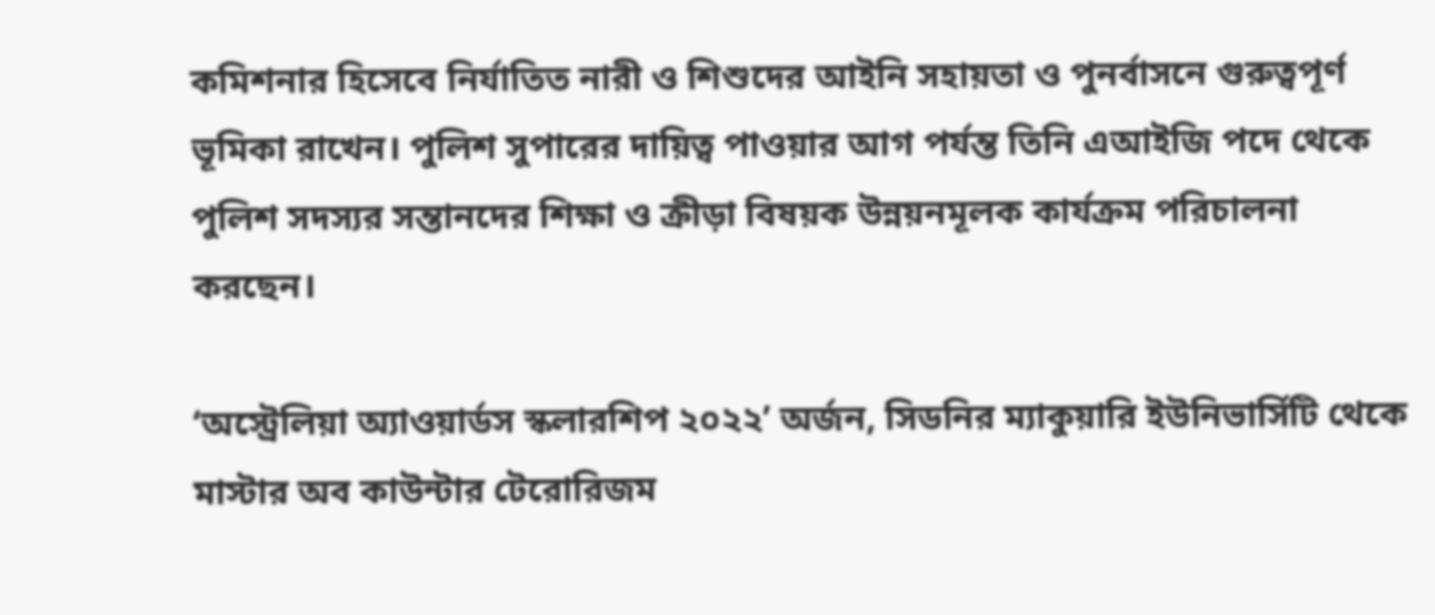কমিশনার হিসেবে নির্যাতিত নারী ও শিশুদের আইনি সহায়তা ও পুনর্বাসনে গুরুত্বপূর্ণ ভূমিকা রাখেন। পুলিশ সুপারের দায়িত্ব পাওয়ার আগ পর্যন্ত তিনি এআইজি পদে থেকে পুলিশ সদস্যর সন্তানদের শিক্ষা ও ক্রীড়া বিষয়ক উন্নয়নমূলক কার্যক্রম পরিচালনা করছেন।

‘অস্ট্রেলিয়া অ্যাওয়ার্ডস স্কলারশিপ ২০২২’ অর্জন, সিডনির ম্যাকুয়ারি ইউনিভার্সিটি থেকে মাস্টার অব কাউন্টার টেরোরিজম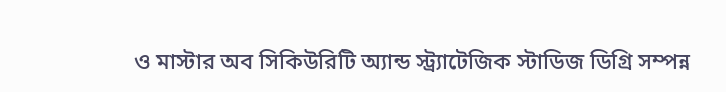ও মাস্টার অব সিকিউরিটি অ্যান্ড স্ট্র্যাটেজিক স্টাডিজ ডিগ্রি সম্পন্ন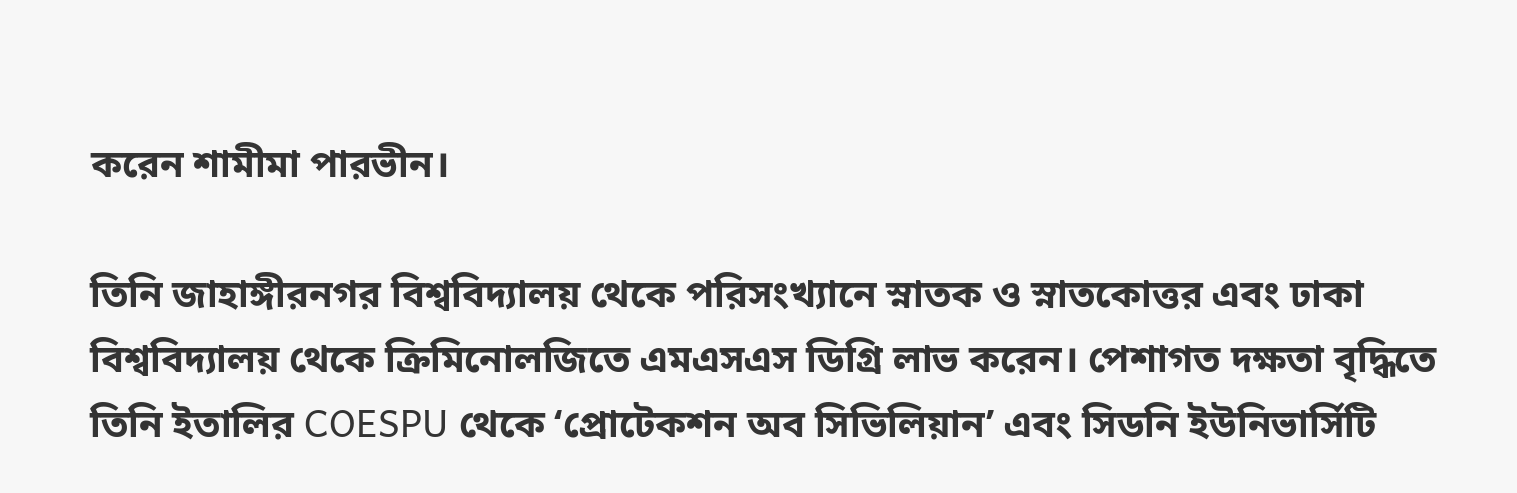করেন শামীমা পারভীন।

তিনি জাহাঙ্গীরনগর বিশ্ববিদ্যালয় থেকে পরিসংখ্যানে স্নাতক ও স্নাতকোত্তর এবং ঢাকা বিশ্ববিদ্যালয় থেকে ক্রিমিনোলজিতে এমএসএস ডিগ্রি লাভ করেন। পেশাগত দক্ষতা বৃদ্ধিতে তিনি ইতালির COESPU থেকে ‘প্রোটেকশন অব সিভিলিয়ান’ এবং সিডনি ইউনিভার্সিটি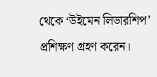থেকে ‘উইমেন লিডারশিপ’ প্রশিক্ষণ গ্রহণ করেন।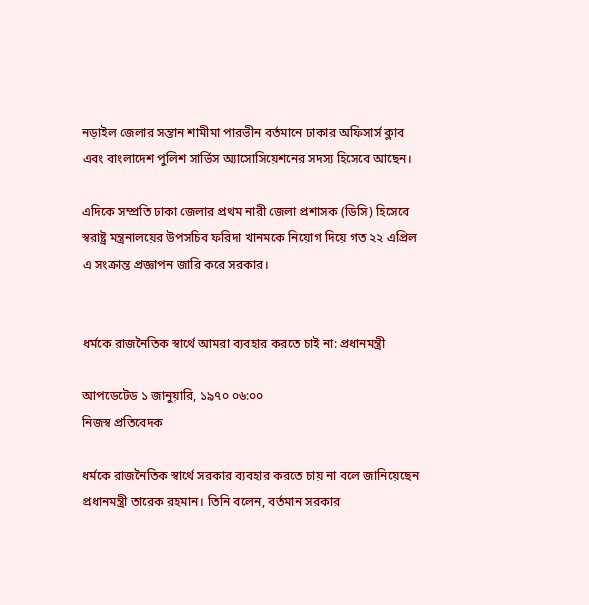নড়াইল জেলার সন্তান শামীমা পারভীন বর্তমানে ঢাকার অফিসার্স ক্লাব এবং বাংলাদেশ পুলিশ সার্ভিস অ্যাসোসিয়েশনের সদস্য হিসেবে আছেন।

এদিকে সম্প্রতি ঢাকা জেলার প্রথম নারী জেলা প্রশাসক (ডিসি) হিসেবে স্বরাষ্ট্র মন্ত্রনালয়ের উপসচিব ফরিদা খানমকে নিয়োগ দিয়ে গত ২২ এপ্রিল এ সংক্রান্ত প্রজ্ঞাপন জারি করে সরকার।


ধর্মকে রাজনৈতিক স্বার্থে আমরা ব্যবহার করতে চাই না: প্রধানমন্ত্রী

আপডেটেড ১ জানুয়ারি, ১৯৭০ ০৬:০০
নিজস্ব প্রতিবেদক

ধর্মকে রাজনৈতিক স্বার্থে সরকার ব্যবহার করতে চায় না বলে জানিয়েছেন প্রধানমন্ত্রী তারেক রহমান। তিনি বলেন, বর্তমান সরকার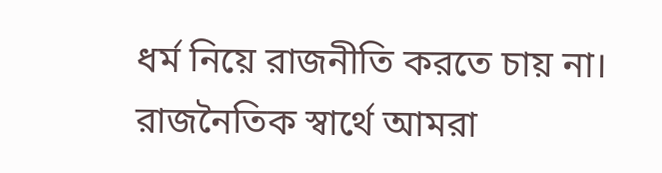ধর্ম নিয়ে রাজনীতি করতে চায় না। রাজনৈতিক স্বার্থে আমরা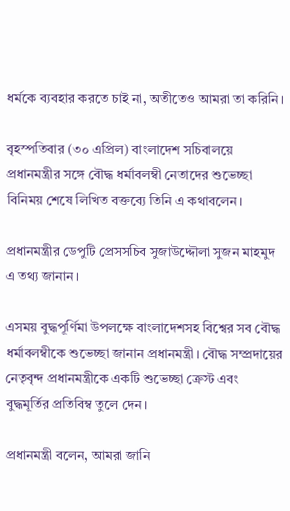ধর্মকে ব্যবহার করতে চাই না, অতীতেও আমরা তা করিনি।

বৃহস্পতিবার (৩০ এপ্রিল) বাংলাদেশ সচিবালয়ে প্রধানমন্ত্রীর সঙ্গে বৌদ্ধ ধর্মাবলম্বী নেতাদের শুভেচ্ছা বিনিময় শেষে লিখিত বক্তব্যে তিনি এ কথাবলেন।

প্রধানমন্ত্রীর ডেপুটি প্রেসসচিব সুজাউদ্দৌলা সুজন মাহমুদ এ তথ্য জানান।

এসময় বুদ্ধপূর্ণিমা উপলক্ষে বাংলাদেশসহ বিশ্বের সব বৌদ্ধ ধর্মাবলম্বীকে শুভেচ্ছা জানান প্রধানমন্ত্রী। বৌদ্ধ সম্প্রদায়ের নেতৃবৃন্দ প্রধানমন্ত্রীকে একটি শুভেচ্ছা ক্রেস্ট এবং বুদ্ধমূর্তির প্রতিবিম্ব তুলে দেন।

প্রধানমন্ত্রী বলেন, আমরা জানি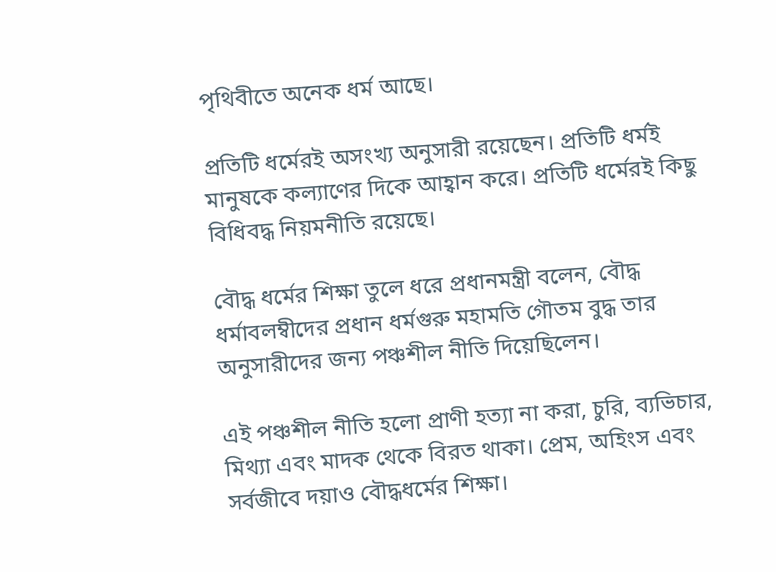পৃথিবীতে অনেক ধর্ম আছে।

প্রতিটি ধর্মেরই অসংখ্য অনুসারী রয়েছেন। প্রতিটি ধর্মই মানুষকে কল্যাণের দিকে আহ্বান করে। প্রতিটি ধর্মেরই কিছু বিধিবদ্ধ নিয়মনীতি রয়েছে।

বৌদ্ধ ধর্মের শিক্ষা তুলে ধরে প্রধানমন্ত্রী বলেন, বৌদ্ধ ধর্মাবলম্বীদের প্রধান ধর্মগুরু মহামতি গৌতম বুদ্ধ তার অনুসারীদের জন্য পঞ্চশীল নীতি দিয়েছিলেন।

এই পঞ্চশীল নীতি হলো প্রাণী হত্যা না করা, চুরি, ব্যভিচার, মিথ্যা এবং মাদক থেকে বিরত থাকা। প্রেম, অহিংস এবং সর্বজীবে দয়াও বৌদ্ধধর্মের শিক্ষা।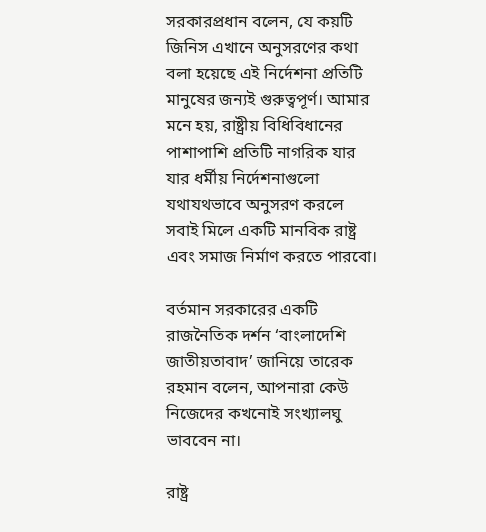সরকারপ্রধান বলেন, যে কয়টি জিনিস এখানে অনুসরণের কথা বলা হয়েছে এই নির্দেশনা প্রতিটি মানুষের জন্যই গুরুত্বপূর্ণ। আমার মনে হয়, রাষ্ট্রীয় বিধিবিধানের পাশাপাশি প্রতিটি নাগরিক যার যার ধর্মীয় নির্দেশনাগুলো যথাযথভাবে অনুসরণ করলে সবাই মিলে একটি মানবিক রাষ্ট্র এবং সমাজ নির্মাণ করতে পারবো।

বর্তমান সরকারের একটি রাজনৈতিক দর্শন ‘বাংলাদেশি জাতীয়তাবাদ’ জানিয়ে তারেক রহমান বলেন, আপনারা কেউ নিজেদের কখনোই সংখ্যালঘু ভাববেন না।

রাষ্ট্র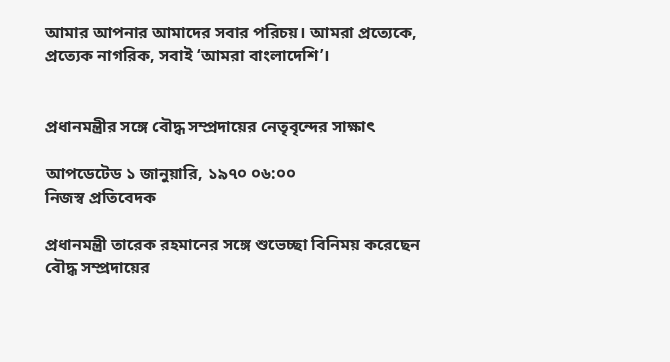আমার আপনার আমাদের সবার পরিচয়। আমরা প্রত্যেকে, প্রত্যেক নাগরিক, সবাই ‘আমরা বাংলাদেশি’।


প্রধানমন্ত্রীর সঙ্গে বৌদ্ধ সম্প্রদায়ের নেতৃবৃন্দের সাক্ষাৎ

আপডেটেড ১ জানুয়ারি, ১৯৭০ ০৬:০০
নিজস্ব প্রতিবেদক

প্রধানমন্ত্রী তারেক রহমানের‌ সঙ্গে শুভেচ্ছা বিনিময় করেছেন বৌদ্ধ সম্প্রদায়ের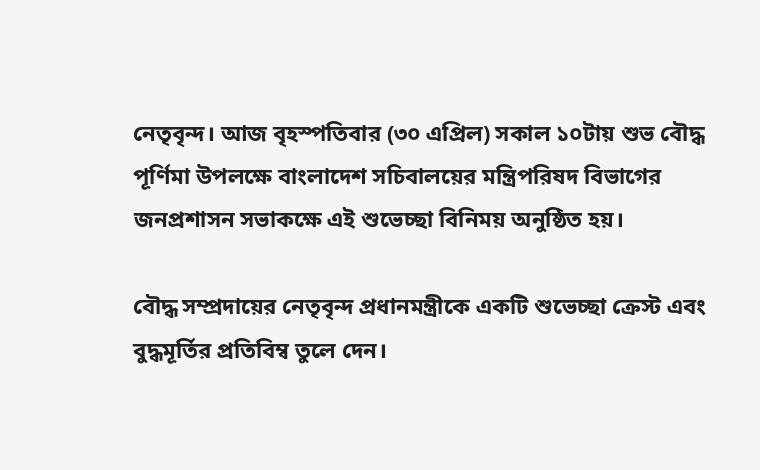নেতৃবৃন্দ। আজ বৃহস্পতিবার (৩০ এপ্রিল) সকাল ১০টায় শুভ বৌদ্ধ পূর্ণিমা উপলক্ষে বাংলাদেশ সচিবালয়ের মন্ত্রিপরিষদ বিভাগের জনপ্রশাসন সভাকক্ষে এই শুভেচ্ছা বিনিময় অনুষ্ঠিত হয়।

বৌদ্ধ সম্প্রদায়ের নেতৃবৃন্দ প্রধানমন্ত্রীকে একটি শুভেচ্ছা ক্রেস্ট এবং বুদ্ধমূর্তির প্রতিবিম্ব তুলে দেন।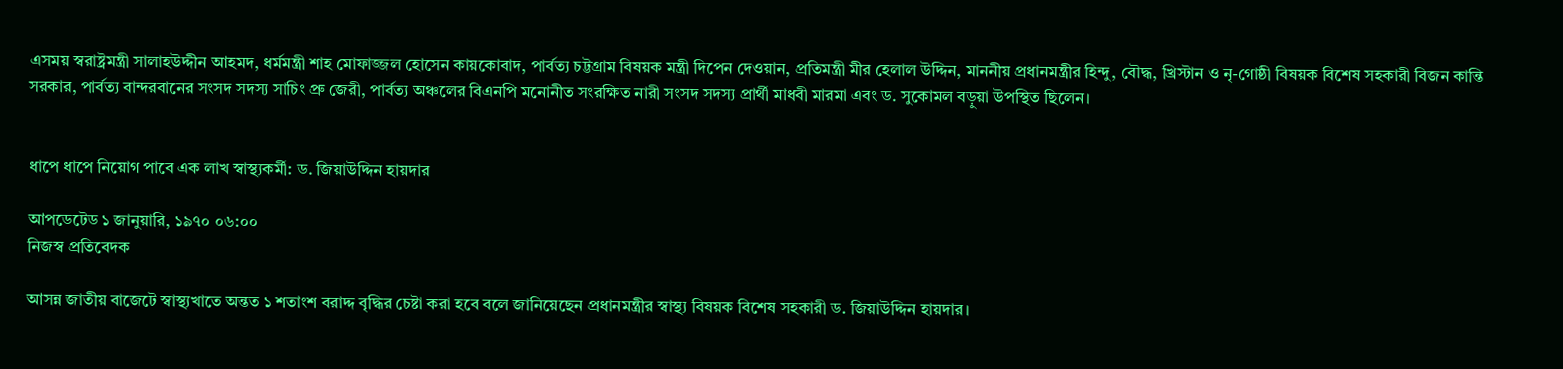এসময় স্বরাষ্ট্রমন্ত্রী সালাহউদ্দীন আহমদ, ধর্মমন্ত্রী শাহ মোফাজ্জল হোসেন কায়কোবাদ, পার্বত্য চট্টগ্রাম বিষয়ক মন্ত্রী দিপেন দেওয়ান, প্রতিমন্ত্রী মীর হেলাল উদ্দিন, মাননীয় প্রধানমন্ত্রীর হিন্দু, বৌদ্ধ, খ্রিস্টান ও নৃ-গোষ্ঠী বিষয়ক বিশেষ সহকারী বিজন কান্তি সরকার, পার্বত্য বান্দরবানের সংসদ সদস্য সাচিং প্রু জেরী, পার্বত্য অঞ্চলের বিএনপি মনোনীত সংরক্ষিত নারী সংসদ সদস্য প্রার্থী মাধবী মারমা এবং ড. সুকোমল বড়ুয়া উপস্থিত ছিলেন।


ধাপে ধাপে নিয়োগ পাবে এক লাখ স্বাস্থ্যকর্মী: ড. জিয়াউদ্দিন হায়দার

আপডেটেড ১ জানুয়ারি, ১৯৭০ ০৬:০০
নিজস্ব প্রতিবেদক

আসন্ন জাতীয় বাজেটে স্বাস্থ্যখাতে অন্তত ১ শতাংশ বরাদ্দ বৃদ্ধির চেষ্টা করা হবে বলে জানিয়েছেন প্রধানমন্ত্রীর স্বাস্থ্য বিষয়ক বিশেষ সহকারী ড. জিয়াউদ্দিন হায়দার।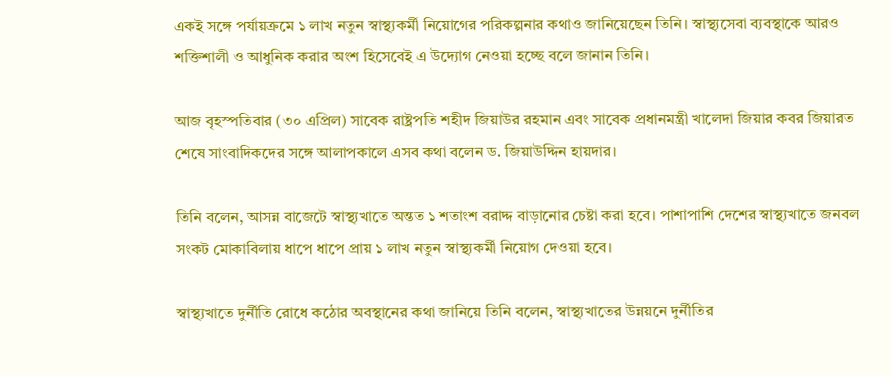একই সঙ্গে পর্যায়ক্রমে ১ লাখ নতুন স্বাস্থ্যকর্মী নিয়োগের পরিকল্পনার কথাও জানিয়েছেন তিনি। স্বাস্থ্যসেবা ব্যবস্থাকে আরও শক্তিশালী ও আধুনিক করার অংশ হিসেবেই এ উদ্যোগ নেওয়া হচ্ছে বলে জানান তিনি।

আজ বৃহস্পতিবার (৩০ এপ্রিল) সাবেক রাষ্ট্রপতি শহীদ জিয়াউর রহমান এবং সাবেক প্রধানমন্ত্রী খালেদা জিয়ার কবর জিয়ারত শেষে সাংবাদিকদের সঙ্গে আলাপকালে এসব কথা বলেন ড. জিয়াউদ্দিন হায়দার।

তিনি বলেন, আসন্ন বাজেটে স্বাস্থ্যখাতে অন্তত ১ শতাংশ বরাদ্দ বাড়ানোর চেষ্টা করা হবে। পাশাপাশি দেশের স্বাস্থ্যখাতে জনবল সংকট মোকাবিলায় ধাপে ধাপে প্রায় ১ লাখ নতুন স্বাস্থ্যকর্মী নিয়োগ দেওয়া হবে।

স্বাস্থ্যখাতে দুর্নীতি রোধে কঠোর অবস্থানের কথা জানিয়ে তিনি বলেন, স্বাস্থ্যখাতের উন্নয়নে দুর্নীতির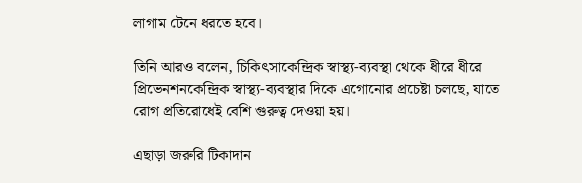লাগাম টেনে ধরতে হবে।

তিনি আরও বলেন, চিকিৎসাকেন্দ্রিক স্বাস্থ্য-ব্যবস্থা থেকে ধীরে ধীরে প্রিভেনশনকেন্দ্রিক স্বাস্থ্য-ব্যবস্থার দিকে এগোনোর প্রচেষ্টা চলছে, যাতে রোগ প্রতিরোধেই বেশি গুরুত্ব দেওয়া হয়।

এছাড়া জরুরি টিকাদান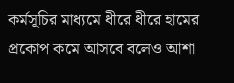কর্মসূচির মাধ্যমে ধীরে ধীরে হামের প্রকোপ কমে আসবে বলেও আশা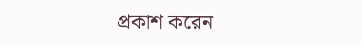প্রকাশ করেন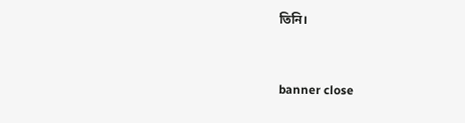তিনি।


banner close